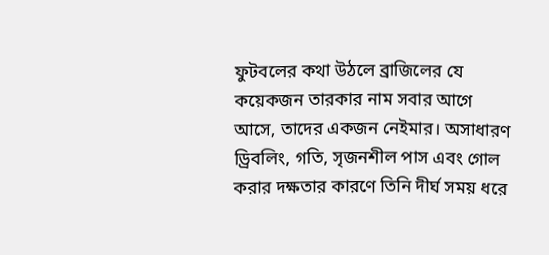ফুটবলের কথা উঠলে ব্রাজিলের যে কয়েকজন তারকার নাম সবার আগে আসে, তাদের একজন নেইমার। অসাধারণ ড্রিবলিং, গতি, সৃজনশীল পাস এবং গোল করার দক্ষতার কারণে তিনি দীর্ঘ সময় ধরে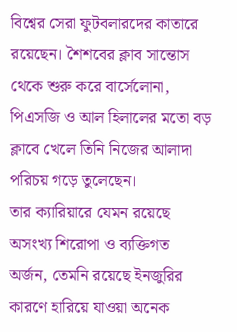বিশ্বের সেরা ফুটবলারদের কাতারে রয়েছেন। শৈশবের ক্লাব সান্তোস থেকে শুরু করে বার্সেলোনা, পিএসজি ও আল হিলালের মতো বড় ক্লাবে খেলে তিনি নিজের আলাদা পরিচয় গড়ে তুলেছেন।
তার ক্যারিয়ারে যেমন রয়েছে অসংখ্য শিরোপা ও ব্যক্তিগত অর্জন, তেমনি রয়েছে ইনজুরির কারণে হারিয়ে যাওয়া অনেক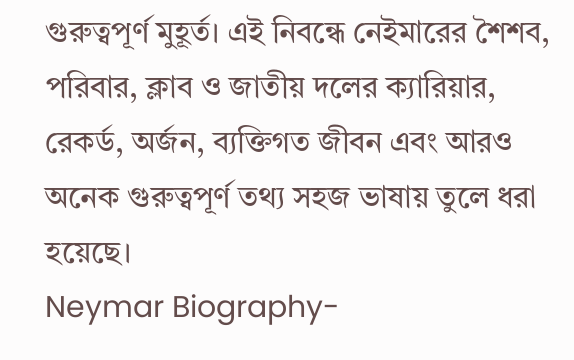গুরুত্বপূর্ণ মুহূর্ত। এই নিবন্ধে নেইমারের শৈশব, পরিবার, ক্লাব ও জাতীয় দলের ক্যারিয়ার, রেকর্ড, অর্জন, ব্যক্তিগত জীবন এবং আরও অনেক গুরুত্বপূর্ণ তথ্য সহজ ভাষায় তুলে ধরা হয়েছে।
Neymar Biography-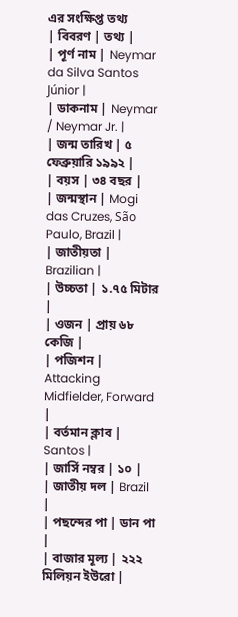এর সংক্ষিপ্ত তথ্য
| বিবরণ | তথ্য |
| পূর্ণ নাম | Neymar da Silva Santos Júnior |
| ডাকনাম | Neymar / Neymar Jr. |
| জন্ম তারিখ | ৫ ফেব্রুয়ারি ১৯৯২ |
| বয়স | ৩৪ বছর |
| জন্মস্থান | Mogi das Cruzes, São Paulo, Brazil |
| জাতীয়তা | Brazilian |
| উচ্চতা | ১.৭৫ মিটার |
| ওজন | প্রায় ৬৮ কেজি |
| পজিশন | Attacking Midfielder, Forward |
| বর্তমান ক্লাব | Santos |
| জার্সি নম্বর | ১০ |
| জাতীয় দল | Brazil |
| পছন্দের পা | ডান পা |
| বাজার মূল্য | ২২২ মিলিয়ন ইউরো |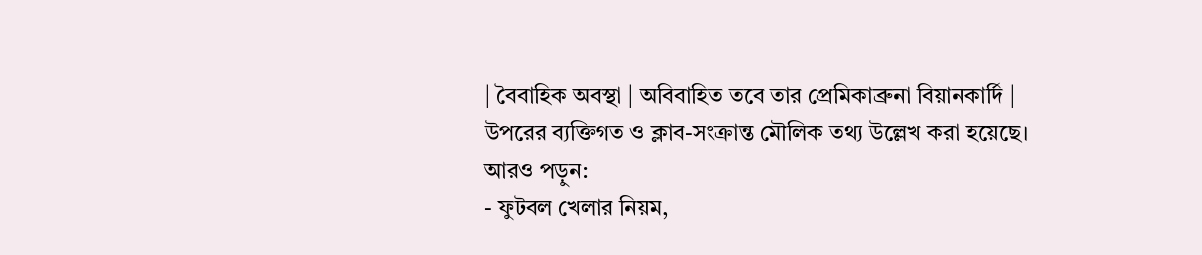| বৈবাহিক অবস্থা | অবিবাহিত তবে তার প্রেমিকাব্রুনা বিয়ানকার্দি |
উপরের ব্যক্তিগত ও ক্লাব-সংক্রান্ত মৌলিক তথ্য উল্লেখ করা হয়েছে।
আরও পড়ুন:
- ফুটবল খেলার নিয়ম,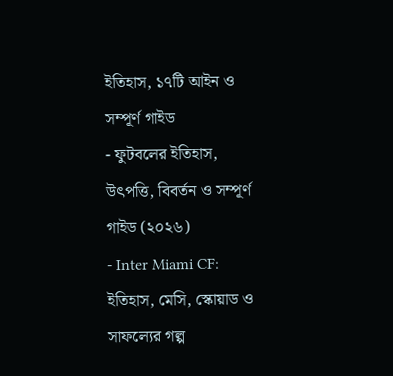ইতিহাস, ১৭টি আইন ও সম্পূর্ণ গাইড
- ফুটবলের ইতিহাস, উৎপত্তি, বিবর্তন ও সম্পূর্ণ গাইড (২০২৬)
- Inter Miami CF: ইতিহাস, মেসি, স্কোয়াড ও সাফল্যের গল্প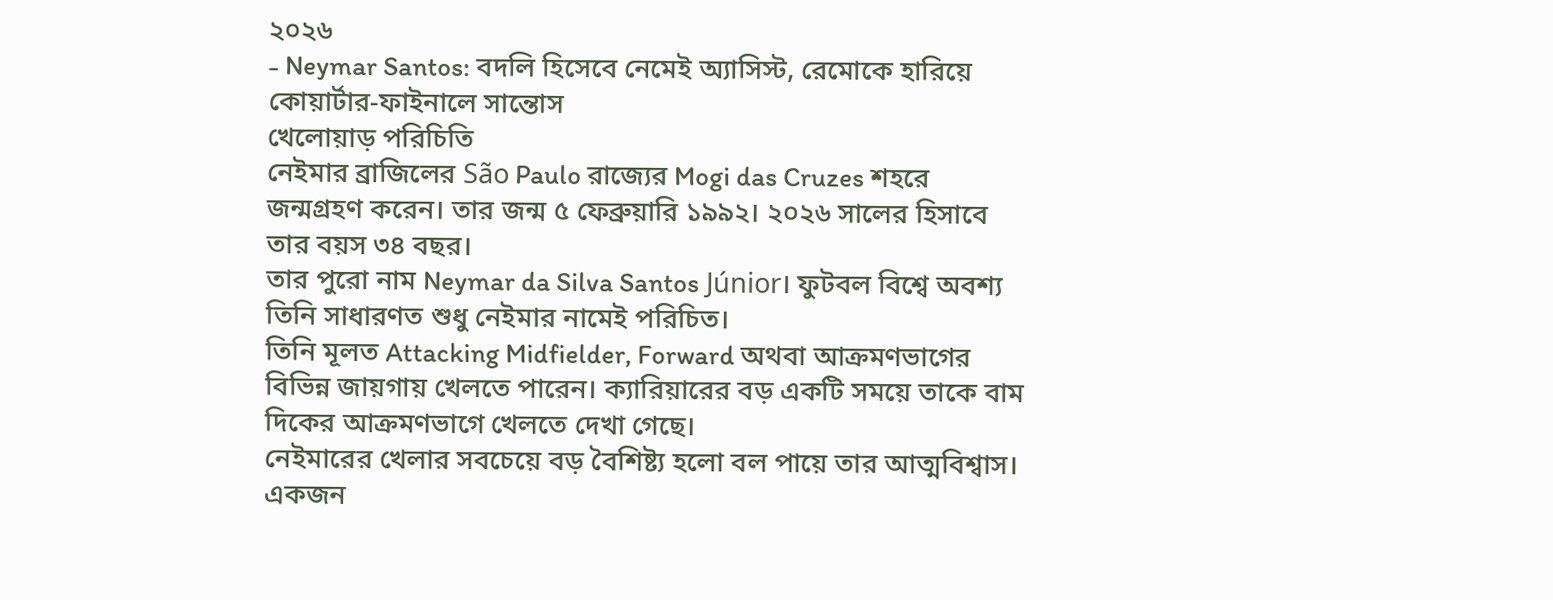২০২৬
- Neymar Santos: বদলি হিসেবে নেমেই অ্যাসিস্ট, রেমোকে হারিয়ে কোয়ার্টার-ফাইনালে সান্তোস
খেলোয়াড় পরিচিতি
নেইমার ব্রাজিলের São Paulo রাজ্যের Mogi das Cruzes শহরে জন্মগ্রহণ করেন। তার জন্ম ৫ ফেব্রুয়ারি ১৯৯২। ২০২৬ সালের হিসাবে তার বয়স ৩৪ বছর।
তার পুরো নাম Neymar da Silva Santos Júnior। ফুটবল বিশ্বে অবশ্য তিনি সাধারণত শুধু নেইমার নামেই পরিচিত।
তিনি মূলত Attacking Midfielder, Forward অথবা আক্রমণভাগের বিভিন্ন জায়গায় খেলতে পারেন। ক্যারিয়ারের বড় একটি সময়ে তাকে বাম দিকের আক্রমণভাগে খেলতে দেখা গেছে।
নেইমারের খেলার সবচেয়ে বড় বৈশিষ্ট্য হলো বল পায়ে তার আত্মবিশ্বাস। একজন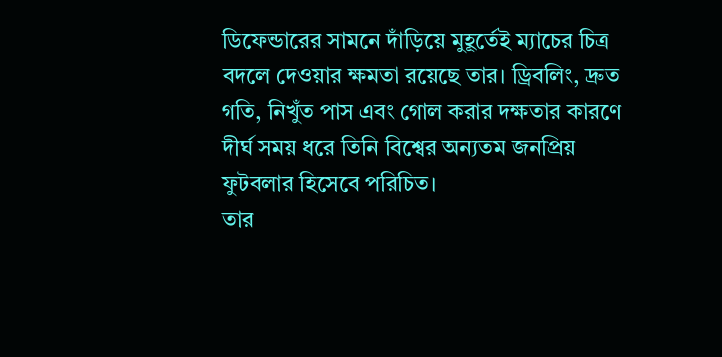ডিফেন্ডারের সামনে দাঁড়িয়ে মুহূর্তেই ম্যাচের চিত্র বদলে দেওয়ার ক্ষমতা রয়েছে তার। ড্রিবলিং, দ্রুত গতি, নিখুঁত পাস এবং গোল করার দক্ষতার কারণে দীর্ঘ সময় ধরে তিনি বিশ্বের অন্যতম জনপ্রিয় ফুটবলার হিসেবে পরিচিত।
তার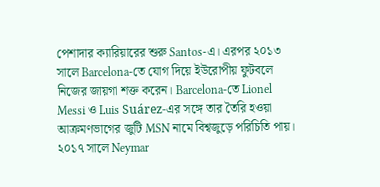পেশাদার ক্যারিয়ারের শুরু Santos-এ। এরপর ২০১৩ সালে Barcelona-তে যোগ দিয়ে ইউরোপীয় ফুটবলে নিজের জায়গা শক্ত করেন। Barcelona-তে Lionel Messi ও Luis Suárez-এর সঙ্গে তার তৈরি হওয়া আক্রমণভাগের জুটি MSN নামে বিশ্বজুড়ে পরিচিতি পায়।
২০১৭ সালে Neymar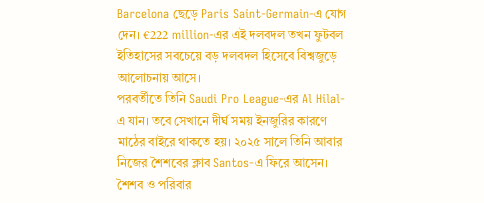Barcelona ছেড়ে Paris Saint-Germain-এ যোগ দেন। €222 million-এর এই দলবদল তখন ফুটবল ইতিহাসের সবচেয়ে বড় দলবদল হিসেবে বিশ্বজুড়ে আলোচনায় আসে।
পরবর্তীতে তিনি Saudi Pro League-এর Al Hilal-এ যান। তবে সেখানে দীর্ঘ সময় ইনজুরির কারণে মাঠের বাইরে থাকতে হয়। ২০২৫ সালে তিনি আবার নিজের শৈশবের ক্লাব Santos-এ ফিরে আসেন।
শৈশব ও পরিবার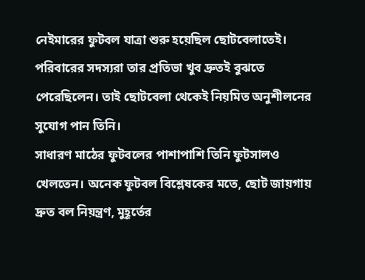নেইমারের ফুটবল যাত্রা শুরু হয়েছিল ছোটবেলাতেই। পরিবারের সদস্যরা তার প্রতিভা খুব দ্রুতই বুঝতে পেরেছিলেন। তাই ছোটবেলা থেকেই নিয়মিত অনুশীলনের সুযোগ পান তিনি।
সাধারণ মাঠের ফুটবলের পাশাপাশি তিনি ফুটসালও খেলতেন। অনেক ফুটবল বিশ্লেষকের মতে, ছোট জায়গায় দ্রুত বল নিয়ন্ত্রণ, মুহূর্তের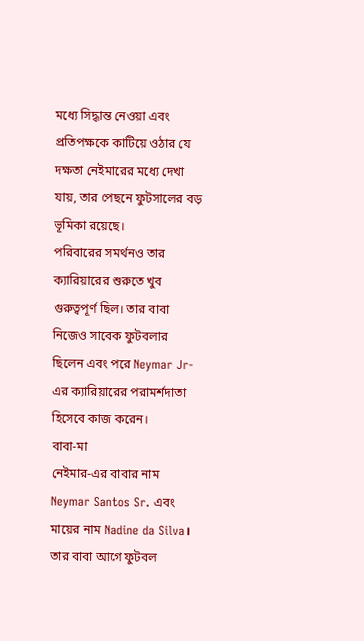মধ্যে সিদ্ধান্ত নেওয়া এবং প্রতিপক্ষকে কাটিয়ে ওঠার যে দক্ষতা নেইমারের মধ্যে দেখা যায়, তার পেছনে ফুটসালের বড় ভূমিকা রয়েছে।
পরিবারের সমর্থনও তার ক্যারিয়ারের শুরুতে খুব গুরুত্বপূর্ণ ছিল। তার বাবা নিজেও সাবেক ফুটবলার ছিলেন এবং পরে Neymar Jr-এর ক্যারিয়ারের পরামর্শদাতা হিসেবে কাজ করেন।
বাবা-মা
নেইমার-এর বাবার নাম Neymar Santos Sr. এবং মায়ের নাম Nadine da Silva।
তার বাবা আগে ফুটবল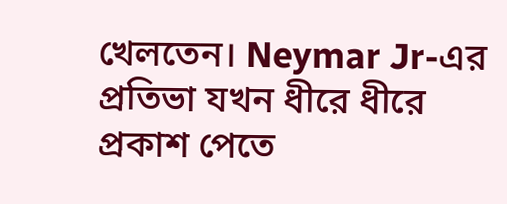খেলতেন। Neymar Jr-এর প্রতিভা যখন ধীরে ধীরে প্রকাশ পেতে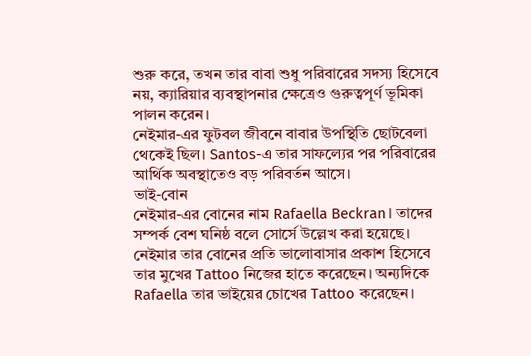শুরু করে, তখন তার বাবা শুধু পরিবারের সদস্য হিসেবে নয়, ক্যারিয়ার ব্যবস্থাপনার ক্ষেত্রেও গুরুত্বপূর্ণ ভূমিকা পালন করেন।
নেইমার-এর ফুটবল জীবনে বাবার উপস্থিতি ছোটবেলা থেকেই ছিল। Santos-এ তার সাফল্যের পর পরিবারের আর্থিক অবস্থাতেও বড় পরিবর্তন আসে।
ভাই-বোন
নেইমার-এর বোনের নাম Rafaella Beckran। তাদের সম্পর্ক বেশ ঘনিষ্ঠ বলে সোর্সে উল্লেখ করা হয়েছে।
নেইমার তার বোনের প্রতি ভালোবাসার প্রকাশ হিসেবে তার মুখের Tattoo নিজের হাতে করেছেন। অন্যদিকে Rafaella তার ভাইয়ের চোখের Tattoo করেছেন।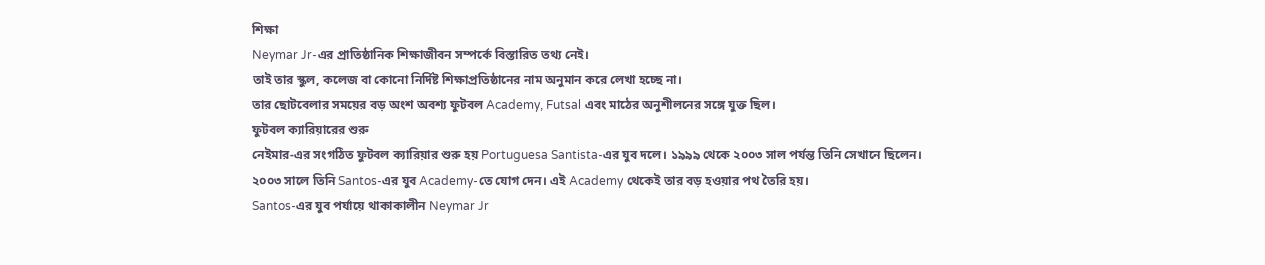শিক্ষা
Neymar Jr-এর প্রাতিষ্ঠানিক শিক্ষাজীবন সম্পর্কে বিস্তারিত তথ্য নেই।
তাই তার স্কুল, কলেজ বা কোনো নির্দিষ্ট শিক্ষাপ্রতিষ্ঠানের নাম অনুমান করে লেখা হচ্ছে না।
তার ছোটবেলার সময়ের বড় অংশ অবশ্য ফুটবল Academy, Futsal এবং মাঠের অনুশীলনের সঙ্গে যুক্ত ছিল।
ফুটবল ক্যারিয়ারের শুরু
নেইমার-এর সংগঠিত ফুটবল ক্যারিয়ার শুরু হয় Portuguesa Santista-এর যুব দলে। ১৯৯৯ থেকে ২০০৩ সাল পর্যন্ত তিনি সেখানে ছিলেন।
২০০৩ সালে তিনি Santos-এর যুব Academy-তে যোগ দেন। এই Academy থেকেই তার বড় হওয়ার পথ তৈরি হয়।
Santos-এর যুব পর্যায়ে থাকাকালীন Neymar Jr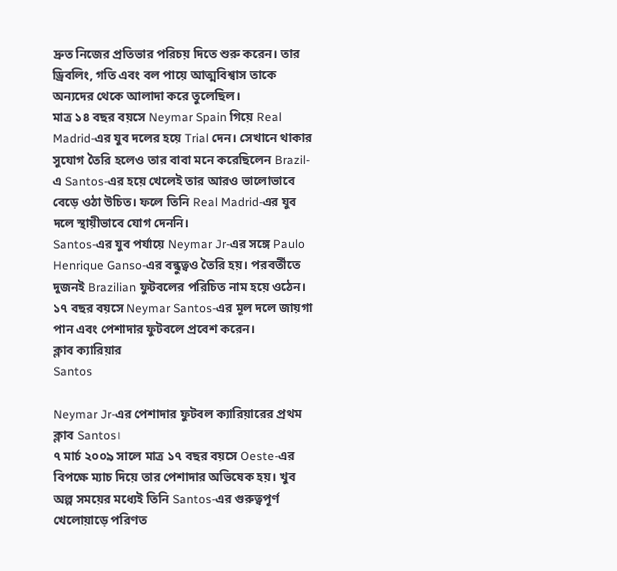দ্রুত নিজের প্রতিভার পরিচয় দিতে শুরু করেন। তার ড্রিবলিং, গতি এবং বল পায়ে আত্মবিশ্বাস তাকে অন্যদের থেকে আলাদা করে তুলেছিল।
মাত্র ১৪ বছর বয়সে Neymar Spain গিয়ে Real Madrid-এর যুব দলের হয়ে Trial দেন। সেখানে থাকার সুযোগ তৈরি হলেও তার বাবা মনে করেছিলেন Brazil-এ Santos-এর হয়ে খেলেই তার আরও ভালোভাবে বেড়ে ওঠা উচিত। ফলে তিনি Real Madrid-এর যুব দলে স্থায়ীভাবে যোগ দেননি।
Santos-এর যুব পর্যায়ে Neymar Jr-এর সঙ্গে Paulo Henrique Ganso-এর বন্ধুত্বও তৈরি হয়। পরবর্তীতে দুজনই Brazilian ফুটবলের পরিচিত নাম হয়ে ওঠেন।
১৭ বছর বয়সে Neymar Santos-এর মূল দলে জায়গা পান এবং পেশাদার ফুটবলে প্রবেশ করেন।
ক্লাব ক্যারিয়ার
Santos

Neymar Jr-এর পেশাদার ফুটবল ক্যারিয়ারের প্রথম ক্লাব Santos।
৭ মার্চ ২০০৯ সালে মাত্র ১৭ বছর বয়সে Oeste-এর বিপক্ষে ম্যাচ দিয়ে তার পেশাদার অভিষেক হয়। খুব অল্প সময়ের মধ্যেই তিনি Santos-এর গুরুত্বপূর্ণ খেলোয়াড়ে পরিণত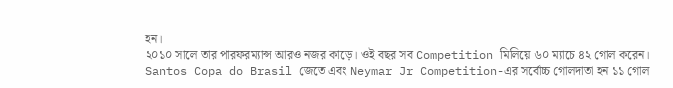হন।
২০১০ সালে তার পারফরম্যান্স আরও নজর কাড়ে। ওই বছর সব Competition মিলিয়ে ৬০ ম্যাচে ৪২ গোল করেন। Santos Copa do Brasil জেতে এবং Neymar Jr Competition-এর সর্বোচ্চ গোলদাতা হন ১১ গোল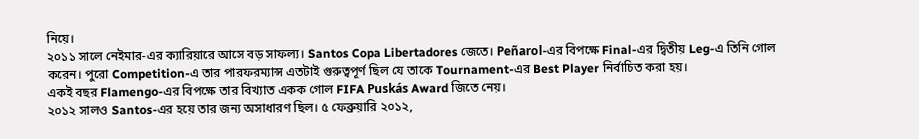নিয়ে।
২০১১ সালে নেইমার-এর ক্যারিয়ারে আসে বড় সাফল্য। Santos Copa Libertadores জেতে। Peñarol-এর বিপক্ষে Final-এর দ্বিতীয় Leg-এ তিনি গোল করেন। পুরো Competition-এ তার পারফরম্যান্স এতটাই গুরুত্বপূর্ণ ছিল যে তাকে Tournament-এর Best Player নির্বাচিত করা হয়।
একই বছর Flamengo-এর বিপক্ষে তার বিখ্যাত একক গোল FIFA Puskás Award জিতে নেয়।
২০১২ সালও Santos-এর হয়ে তার জন্য অসাধারণ ছিল। ৫ ফেব্রুয়ারি ২০১২,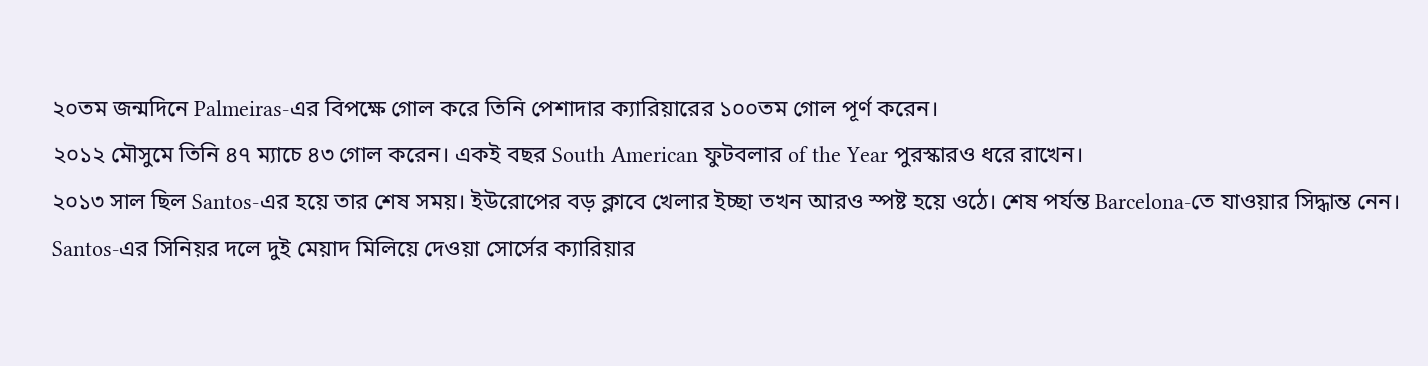২০তম জন্মদিনে Palmeiras-এর বিপক্ষে গোল করে তিনি পেশাদার ক্যারিয়ারের ১০০তম গোল পূর্ণ করেন।
২০১২ মৌসুমে তিনি ৪৭ ম্যাচে ৪৩ গোল করেন। একই বছর South American ফুটবলার of the Year পুরস্কারও ধরে রাখেন।
২০১৩ সাল ছিল Santos-এর হয়ে তার শেষ সময়। ইউরোপের বড় ক্লাবে খেলার ইচ্ছা তখন আরও স্পষ্ট হয়ে ওঠে। শেষ পর্যন্ত Barcelona-তে যাওয়ার সিদ্ধান্ত নেন।
Santos-এর সিনিয়র দলে দুই মেয়াদ মিলিয়ে দেওয়া সোর্সের ক্যারিয়ার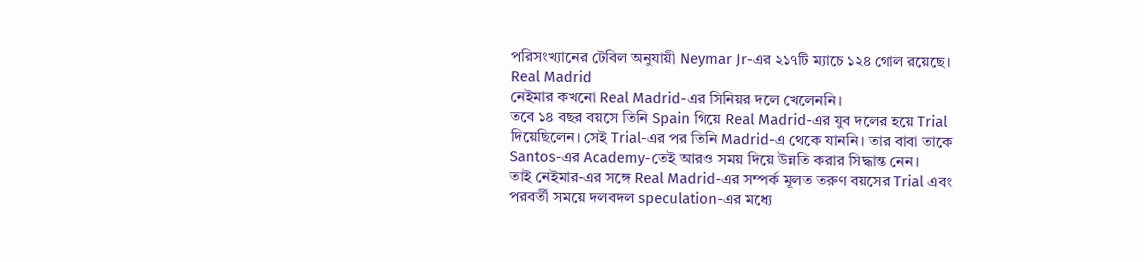পরিসংখ্যানের টেবিল অনুযায়ী Neymar Jr-এর ২১৭টি ম্যাচে ১২৪ গোল রয়েছে।
Real Madrid
নেইমার কখনো Real Madrid-এর সিনিয়র দলে খেলেননি।
তবে ১৪ বছর বয়সে তিনি Spain গিয়ে Real Madrid-এর যুব দলের হয়ে Trial দিয়েছিলেন। সেই Trial-এর পর তিনি Madrid-এ থেকে যাননি। তার বাবা তাকে Santos-এর Academy-তেই আরও সময় দিয়ে উন্নতি করার সিদ্ধান্ত নেন।
তাই নেইমার-এর সঙ্গে Real Madrid-এর সম্পর্ক মূলত তরুণ বয়সের Trial এবং পরবর্তী সময়ে দলবদল speculation-এর মধ্যে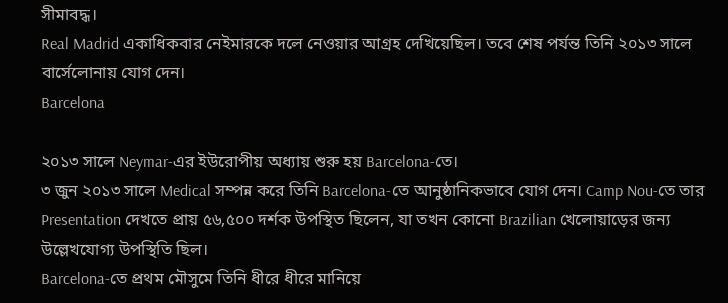সীমাবদ্ধ।
Real Madrid একাধিকবার নেইমারকে দলে নেওয়ার আগ্রহ দেখিয়েছিল। তবে শেষ পর্যন্ত তিনি ২০১৩ সালে বার্সেলোনায় যোগ দেন।
Barcelona

২০১৩ সালে Neymar-এর ইউরোপীয় অধ্যায় শুরু হয় Barcelona-তে।
৩ জুন ২০১৩ সালে Medical সম্পন্ন করে তিনি Barcelona-তে আনুষ্ঠানিকভাবে যোগ দেন। Camp Nou-তে তার Presentation দেখতে প্রায় ৫৬,৫০০ দর্শক উপস্থিত ছিলেন, যা তখন কোনো Brazilian খেলোয়াড়ের জন্য উল্লেখযোগ্য উপস্থিতি ছিল।
Barcelona-তে প্রথম মৌসুমে তিনি ধীরে ধীরে মানিয়ে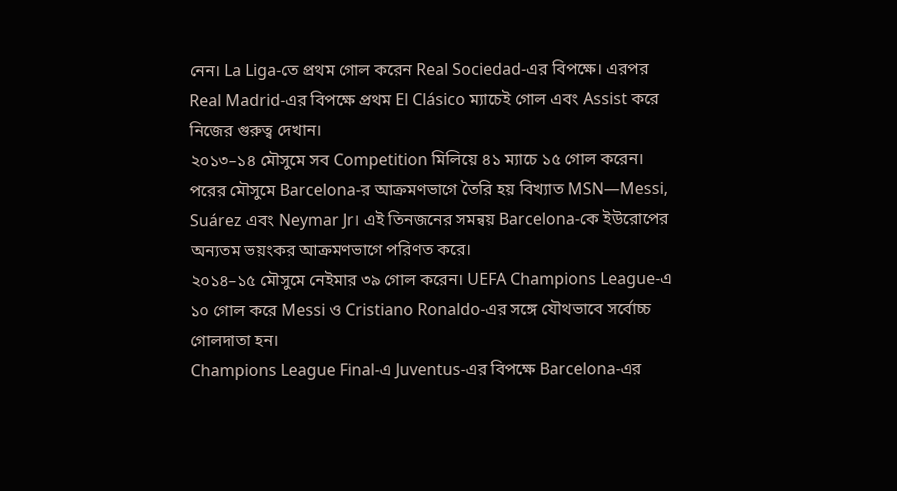নেন। La Liga-তে প্রথম গোল করেন Real Sociedad-এর বিপক্ষে। এরপর Real Madrid-এর বিপক্ষে প্রথম El Clásico ম্যাচেই গোল এবং Assist করে নিজের গুরুত্ব দেখান।
২০১৩–১৪ মৌসুমে সব Competition মিলিয়ে ৪১ ম্যাচে ১৫ গোল করেন।
পরের মৌসুমে Barcelona-র আক্রমণভাগে তৈরি হয় বিখ্যাত MSN—Messi, Suárez এবং Neymar Jr। এই তিনজনের সমন্বয় Barcelona-কে ইউরোপের অন্যতম ভয়ংকর আক্রমণভাগে পরিণত করে।
২০১৪–১৫ মৌসুমে নেইমার ৩৯ গোল করেন। UEFA Champions League-এ ১০ গোল করে Messi ও Cristiano Ronaldo-এর সঙ্গে যৌথভাবে সর্বোচ্চ গোলদাতা হন।
Champions League Final-এ Juventus-এর বিপক্ষে Barcelona-এর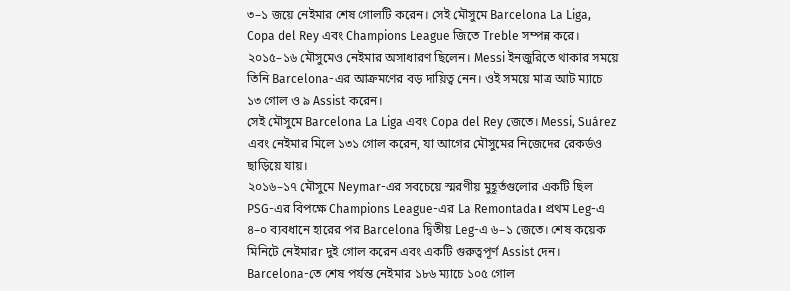৩–১ জয়ে নেইমার শেষ গোলটি করেন। সেই মৌসুমে Barcelona La Liga, Copa del Rey এবং Champions League জিতে Treble সম্পন্ন করে।
২০১৫–১৬ মৌসুমেও নেইমার অসাধারণ ছিলেন। Messi ইনজুরিতে থাকার সময়ে তিনি Barcelona-এর আক্রমণের বড় দায়িত্ব নেন। ওই সময়ে মাত্র আট ম্যাচে ১৩ গোল ও ৯ Assist করেন।
সেই মৌসুমে Barcelona La Liga এবং Copa del Rey জেতে। Messi, Suárez এবং নেইমার মিলে ১৩১ গোল করেন, যা আগের মৌসুমের নিজেদের রেকর্ডও ছাড়িয়ে যায়।
২০১৬–১৭ মৌসুমে Neymar-এর সবচেয়ে স্মরণীয় মুহূর্তগুলোর একটি ছিল PSG-এর বিপক্ষে Champions League-এর La Remontada। প্রথম Leg-এ ৪–০ ব্যবধানে হারের পর Barcelona দ্বিতীয় Leg-এ ৬–১ জেতে। শেষ কয়েক মিনিটে নেইমারr দুই গোল করেন এবং একটি গুরুত্বপূর্ণ Assist দেন।
Barcelona-তে শেষ পর্যন্ত নেইমার ১৮৬ ম্যাচে ১০৫ গোল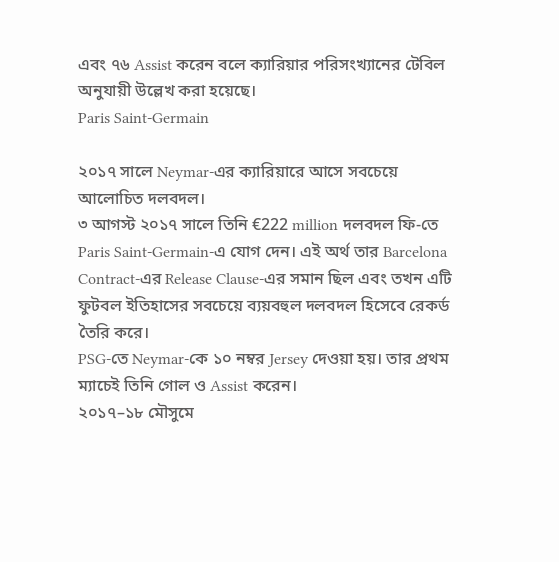এবং ৭৬ Assist করেন বলে ক্যারিয়ার পরিসংখ্যানের টেবিল অনুযায়ী উল্লেখ করা হয়েছে।
Paris Saint-Germain

২০১৭ সালে Neymar-এর ক্যারিয়ারে আসে সবচেয়ে আলোচিত দলবদল।
৩ আগস্ট ২০১৭ সালে তিনি €222 million দলবদল ফি-তে Paris Saint-Germain-এ যোগ দেন। এই অর্থ তার Barcelona Contract-এর Release Clause-এর সমান ছিল এবং তখন এটি ফুটবল ইতিহাসের সবচেয়ে ব্যয়বহুল দলবদল হিসেবে রেকর্ড তৈরি করে।
PSG-তে Neymar-কে ১০ নম্বর Jersey দেওয়া হয়। তার প্রথম ম্যাচেই তিনি গোল ও Assist করেন।
২০১৭–১৮ মৌসুমে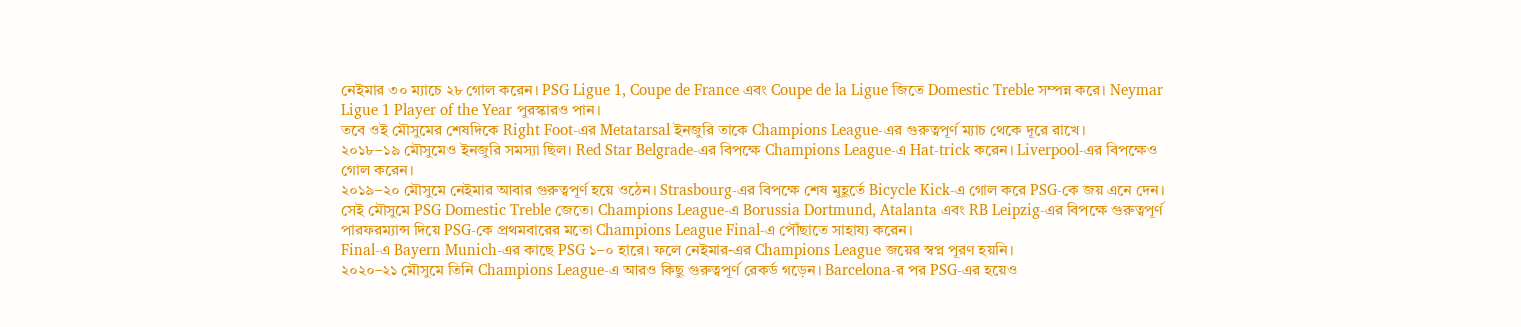নেইমার ৩০ ম্যাচে ২৮ গোল করেন। PSG Ligue 1, Coupe de France এবং Coupe de la Ligue জিতে Domestic Treble সম্পন্ন করে। Neymar Ligue 1 Player of the Year পুরস্কারও পান।
তবে ওই মৌসুমের শেষদিকে Right Foot-এর Metatarsal ইনজুরি তাকে Champions League-এর গুরুত্বপূর্ণ ম্যাচ থেকে দূরে রাখে।
২০১৮–১৯ মৌসুমেও ইনজুরি সমস্যা ছিল। Red Star Belgrade-এর বিপক্ষে Champions League-এ Hat-trick করেন। Liverpool-এর বিপক্ষেও গোল করেন।
২০১৯–২০ মৌসুমে নেইমার আবার গুরুত্বপূর্ণ হয়ে ওঠেন। Strasbourg-এর বিপক্ষে শেষ মুহূর্তে Bicycle Kick-এ গোল করে PSG-কে জয় এনে দেন।
সেই মৌসুমে PSG Domestic Treble জেতে। Champions League-এ Borussia Dortmund, Atalanta এবং RB Leipzig-এর বিপক্ষে গুরুত্বপূর্ণ পারফরম্যান্স দিয়ে PSG-কে প্রথমবারের মতো Champions League Final-এ পৌঁছাতে সাহায্য করেন।
Final-এ Bayern Munich-এর কাছে PSG ১–০ হারে। ফলে নেইমার-এর Champions League জয়ের স্বপ্ন পূরণ হয়নি।
২০২০–২১ মৌসুমে তিনি Champions League-এ আরও কিছু গুরুত্বপূর্ণ রেকর্ড গড়েন। Barcelona-র পর PSG-এর হয়েও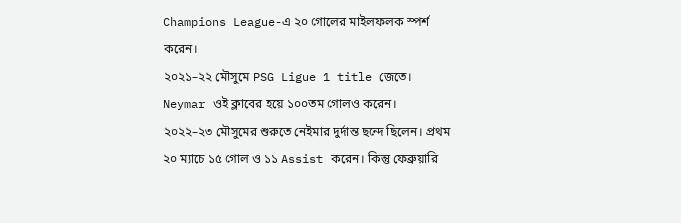Champions League-এ ২০ গোলের মাইলফলক স্পর্শ করেন।
২০২১–২২ মৌসুমে PSG Ligue 1 title জেতে। Neymar ওই ক্লাবের হয়ে ১০০তম গোলও করেন।
২০২২–২৩ মৌসুমের শুরুতে নেইমার দুর্দান্ত ছন্দে ছিলেন। প্রথম ২০ ম্যাচে ১৫ গোল ও ১১ Assist করেন। কিন্তু ফেব্রুয়ারি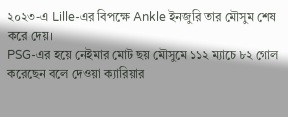২০২৩-এ Lille-এর বিপক্ষে Ankle ইনজুরি তার মৌসুম শেষ করে দেয়।
PSG-এর হয়ে নেইমার মোট ছয় মৌসুমে ১১২ ম্যাচে ৮২ গোল করেছেন বলে দেওয়া ক্যারিয়ার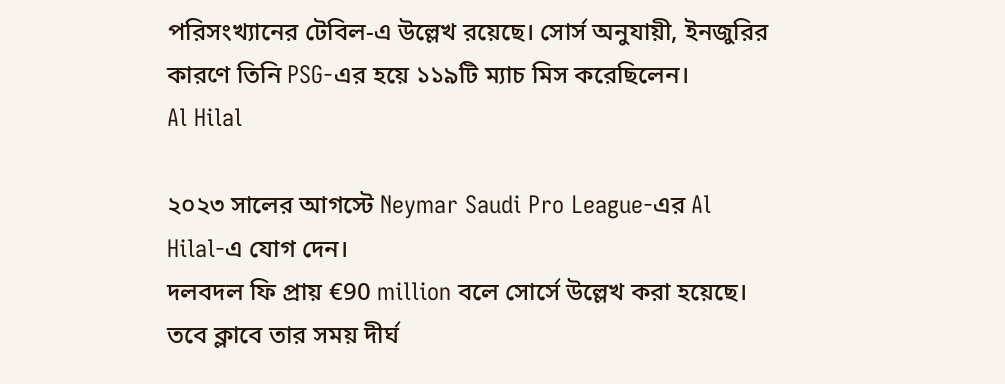পরিসংখ্যানের টেবিল-এ উল্লেখ রয়েছে। সোর্স অনুযায়ী, ইনজুরির কারণে তিনি PSG-এর হয়ে ১১৯টি ম্যাচ মিস করেছিলেন।
Al Hilal

২০২৩ সালের আগস্টে Neymar Saudi Pro League-এর Al Hilal-এ যোগ দেন।
দলবদল ফি প্রায় €90 million বলে সোর্সে উল্লেখ করা হয়েছে। তবে ক্লাবে তার সময় দীর্ঘ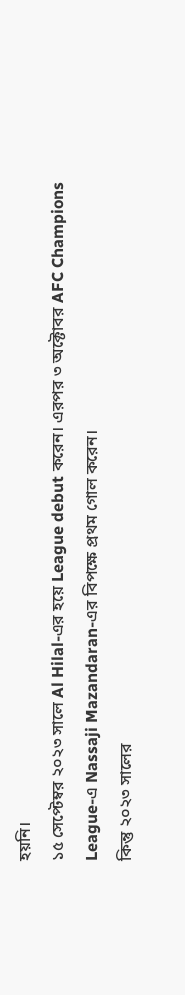হয়নি।
১৫ সেপ্টেম্বর ২০২৩ সালে Al Hilal-এর হয়ে League debut করেন। এরপর ৩ অক্টোবর AFC Champions League-এ Nassaji Mazandaran-এর বিপক্ষে প্রথম গোল করেন।
কিন্তু ২০২৩ সালের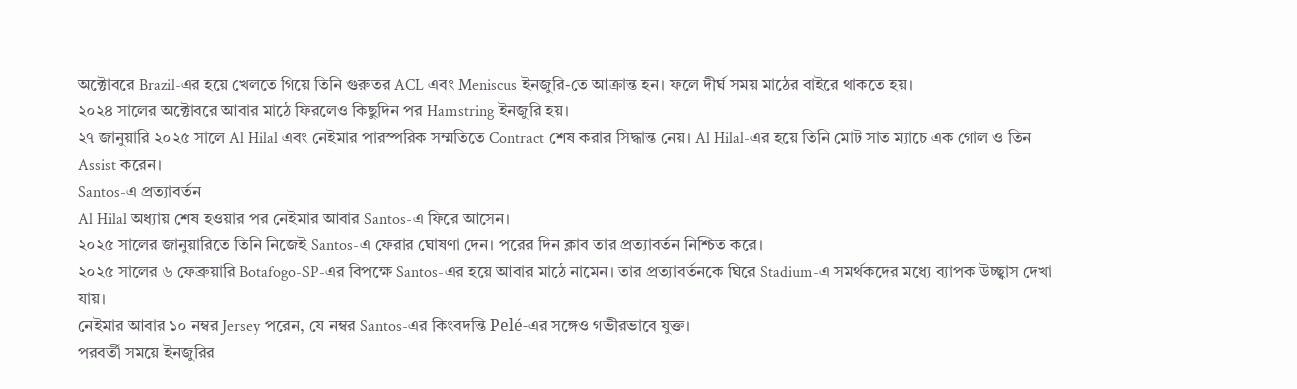অক্টোবরে Brazil-এর হয়ে খেলতে গিয়ে তিনি গুরুতর ACL এবং Meniscus ইনজুরি-তে আক্রান্ত হন। ফলে দীর্ঘ সময় মাঠের বাইরে থাকতে হয়।
২০২৪ সালের অক্টোবরে আবার মাঠে ফিরলেও কিছুদিন পর Hamstring ইনজুরি হয়।
২৭ জানুয়ারি ২০২৫ সালে Al Hilal এবং নেইমার পারস্পরিক সম্মতিতে Contract শেষ করার সিদ্ধান্ত নেয়। Al Hilal-এর হয়ে তিনি মোট সাত ম্যাচে এক গোল ও তিন Assist করেন।
Santos-এ প্রত্যাবর্তন
Al Hilal অধ্যায় শেষ হওয়ার পর নেইমার আবার Santos-এ ফিরে আসেন।
২০২৫ সালের জানুয়ারিতে তিনি নিজেই Santos-এ ফেরার ঘোষণা দেন। পরের দিন ক্লাব তার প্রত্যাবর্তন নিশ্চিত করে।
২০২৫ সালের ৬ ফেব্রুয়ারি Botafogo-SP-এর বিপক্ষে Santos-এর হয়ে আবার মাঠে নামেন। তার প্রত্যাবর্তনকে ঘিরে Stadium-এ সমর্থকদের মধ্যে ব্যাপক উচ্ছ্বাস দেখা যায়।
নেইমার আবার ১০ নম্বর Jersey পরেন, যে নম্বর Santos-এর কিংবদন্তি Pelé-এর সঙ্গেও গভীরভাবে যুক্ত।
পরবর্তী সময়ে ইনজুরির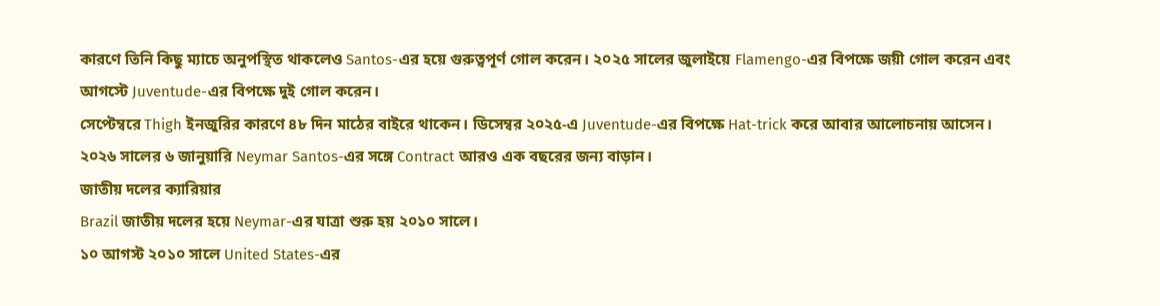কারণে তিনি কিছু ম্যাচে অনুপস্থিত থাকলেও Santos-এর হয়ে গুরুত্বপূর্ণ গোল করেন। ২০২৫ সালের জুলাইয়ে Flamengo-এর বিপক্ষে জয়ী গোল করেন এবং আগস্টে Juventude-এর বিপক্ষে দুই গোল করেন।
সেপ্টেম্বরে Thigh ইনজুরির কারণে ৪৮ দিন মাঠের বাইরে থাকেন। ডিসেম্বর ২০২৫-এ Juventude-এর বিপক্ষে Hat-trick করে আবার আলোচনায় আসেন।
২০২৬ সালের ৬ জানুয়ারি Neymar Santos-এর সঙ্গে Contract আরও এক বছরের জন্য বাড়ান।
জাতীয় দলের ক্যারিয়ার
Brazil জাতীয় দলের হয়ে Neymar-এর যাত্রা শুরু হয় ২০১০ সালে।
১০ আগস্ট ২০১০ সালে United States-এর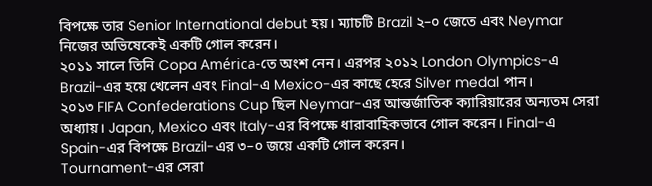বিপক্ষে তার Senior International debut হয়। ম্যাচটি Brazil ২–০ জেতে এবং Neymar নিজের অভিষেকেই একটি গোল করেন।
২০১১ সালে তিনি Copa América-তে অংশ নেন। এরপর ২০১২ London Olympics-এ Brazil-এর হয়ে খেলেন এবং Final-এ Mexico-এর কাছে হেরে Silver medal পান।
২০১৩ FIFA Confederations Cup ছিল Neymar-এর আন্তর্জাতিক ক্যারিয়ারের অন্যতম সেরা অধ্যায়। Japan, Mexico এবং Italy-এর বিপক্ষে ধারাবাহিকভাবে গোল করেন। Final-এ Spain-এর বিপক্ষে Brazil-এর ৩–০ জয়ে একটি গোল করেন।
Tournament-এর সেরা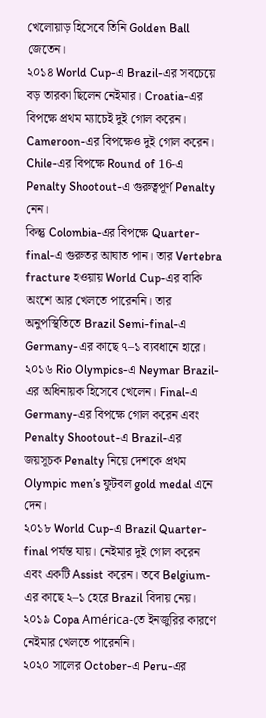খেলোয়াড় হিসেবে তিনি Golden Ball জেতেন।
২০১৪ World Cup-এ Brazil-এর সবচেয়ে বড় তারকা ছিলেন নেইমার। Croatia-এর বিপক্ষে প্রথম ম্যাচেই দুই গোল করেন। Cameroon-এর বিপক্ষেও দুই গোল করেন।
Chile-এর বিপক্ষে Round of 16-এ Penalty Shootout-এ গুরুত্বপূর্ণ Penalty নেন।
কিন্তু Colombia-এর বিপক্ষে Quarter-final-এ গুরুতর আঘাত পান। তার Vertebra fracture হওয়ায় World Cup-এর বাকি অংশে আর খেলতে পারেননি। তার অনুপস্থিতিতে Brazil Semi-final-এ Germany-এর কাছে ৭–১ ব্যবধানে হারে।
২০১৬ Rio Olympics-এ Neymar Brazil-এর অধিনায়ক হিসেবে খেলেন। Final-এ Germany-এর বিপক্ষে গোল করেন এবং Penalty Shootout-এ Brazil-এর জয়সূচক Penalty নিয়ে দেশকে প্রথম Olympic men’s ফুটবল gold medal এনে দেন।
২০১৮ World Cup-এ Brazil Quarter-final পর্যন্ত যায়। নেইমার দুই গোল করেন এবং একটি Assist করেন। তবে Belgium-এর কাছে ২–১ হেরে Brazil বিদায় নেয়।
২০১৯ Copa América-তে ইনজুরির কারণে নেইমার খেলতে পারেননি।
২০২০ সালের October-এ Peru-এর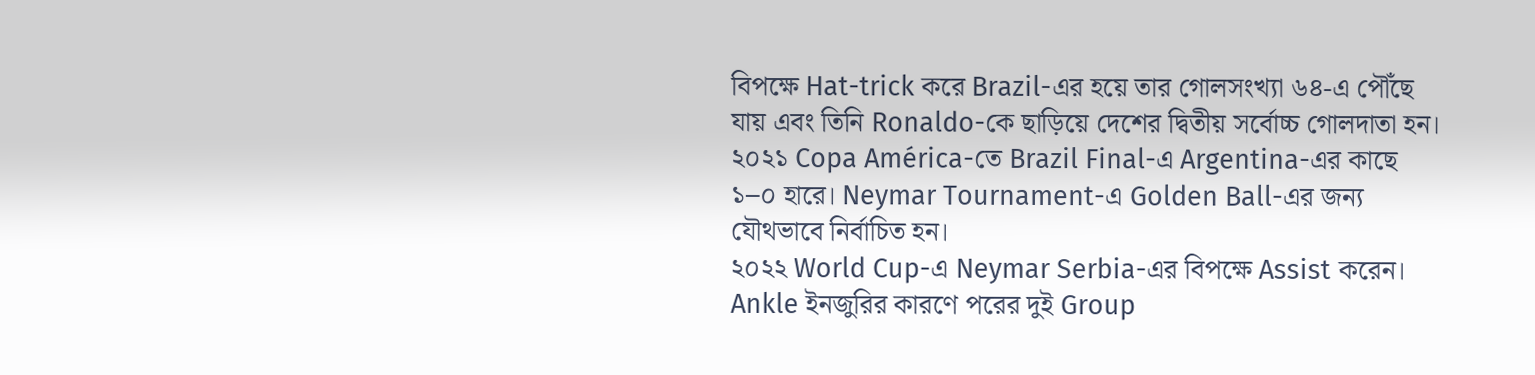বিপক্ষে Hat-trick করে Brazil-এর হয়ে তার গোলসংখ্যা ৬৪-এ পৌঁছে যায় এবং তিনি Ronaldo-কে ছাড়িয়ে দেশের দ্বিতীয় সর্বোচ্চ গোলদাতা হন।
২০২১ Copa América-তে Brazil Final-এ Argentina-এর কাছে ১–০ হারে। Neymar Tournament-এ Golden Ball-এর জন্য যৌথভাবে নির্বাচিত হন।
২০২২ World Cup-এ Neymar Serbia-এর বিপক্ষে Assist করেন। Ankle ইনজুরির কারণে পরের দুই Group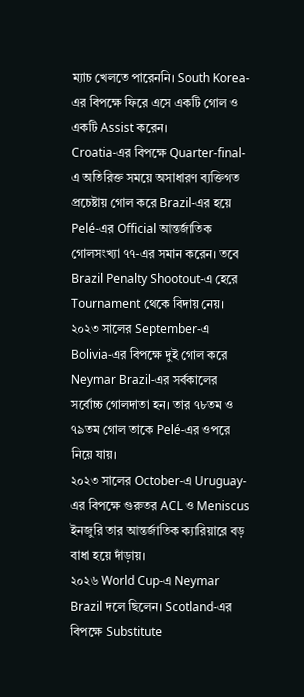ম্যাচ খেলতে পারেননি। South Korea-এর বিপক্ষে ফিরে এসে একটি গোল ও একটি Assist করেন।
Croatia-এর বিপক্ষে Quarter-final-এ অতিরিক্ত সময়ে অসাধারণ ব্যক্তিগত প্রচেষ্টায় গোল করে Brazil-এর হয়ে Pelé-এর Official আন্তর্জাতিক গোলসংখ্যা ৭৭-এর সমান করেন। তবে Brazil Penalty Shootout-এ হেরে Tournament থেকে বিদায় নেয়।
২০২৩ সালের September-এ Bolivia-এর বিপক্ষে দুই গোল করে Neymar Brazil-এর সর্বকালের সর্বোচ্চ গোলদাতা হন। তার ৭৮তম ও ৭৯তম গোল তাকে Pelé-এর ওপরে নিয়ে যায়।
২০২৩ সালের October-এ Uruguay-এর বিপক্ষে গুরুতর ACL ও Meniscus ইনজুরি তার আন্তর্জাতিক ক্যারিয়ারে বড় বাধা হয়ে দাঁড়ায়।
২০২৬ World Cup-এ Neymar Brazil দলে ছিলেন। Scotland-এর বিপক্ষে Substitute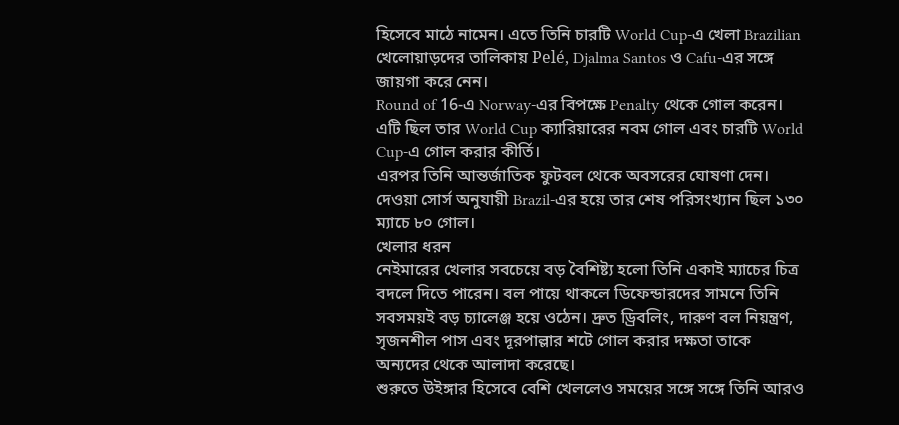হিসেবে মাঠে নামেন। এতে তিনি চারটি World Cup-এ খেলা Brazilian খেলোয়াড়দের তালিকায় Pelé, Djalma Santos ও Cafu-এর সঙ্গে জায়গা করে নেন।
Round of 16-এ Norway-এর বিপক্ষে Penalty থেকে গোল করেন। এটি ছিল তার World Cup ক্যারিয়ারের নবম গোল এবং চারটি World Cup-এ গোল করার কীর্তি।
এরপর তিনি আন্তর্জাতিক ফুটবল থেকে অবসরের ঘোষণা দেন। দেওয়া সোর্স অনুযায়ী Brazil-এর হয়ে তার শেষ পরিসংখ্যান ছিল ১৩০ ম্যাচে ৮০ গোল।
খেলার ধরন
নেইমারের খেলার সবচেয়ে বড় বৈশিষ্ট্য হলো তিনি একাই ম্যাচের চিত্র বদলে দিতে পারেন। বল পায়ে থাকলে ডিফেন্ডারদের সামনে তিনি সবসময়ই বড় চ্যালেঞ্জ হয়ে ওঠেন। দ্রুত ড্রিবলিং, দারুণ বল নিয়ন্ত্রণ, সৃজনশীল পাস এবং দূরপাল্লার শটে গোল করার দক্ষতা তাকে অন্যদের থেকে আলাদা করেছে।
শুরুতে উইঙ্গার হিসেবে বেশি খেললেও সময়ের সঙ্গে সঙ্গে তিনি আরও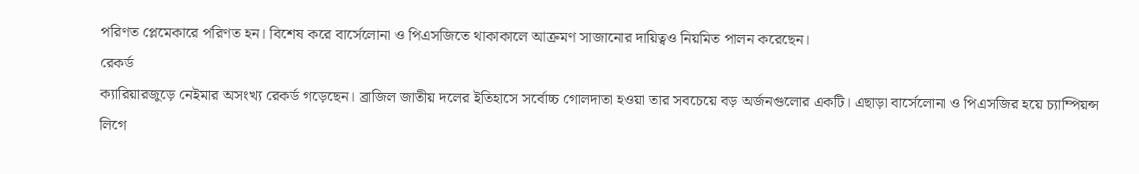পরিণত প্লেমেকারে পরিণত হন। বিশেষ করে বার্সেলোনা ও পিএসজিতে থাকাকালে আক্রমণ সাজানোর দায়িত্বও নিয়মিত পালন করেছেন।
রেকর্ড
ক্যারিয়ারজুড়ে নেইমার অসংখ্য রেকর্ড গড়েছেন। ব্রাজিল জাতীয় দলের ইতিহাসে সর্বোচ্চ গোলদাতা হওয়া তার সবচেয়ে বড় অর্জনগুলোর একটি। এছাড়া বার্সেলোনা ও পিএসজির হয়ে চ্যাম্পিয়ন্স লিগে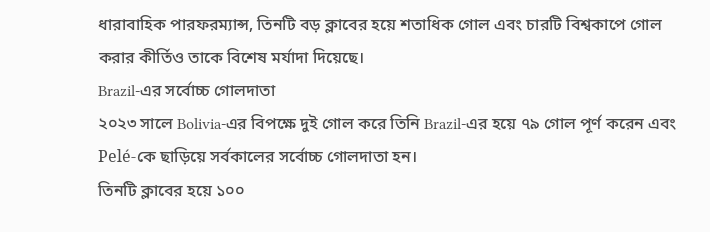ধারাবাহিক পারফরম্যান্স, তিনটি বড় ক্লাবের হয়ে শতাধিক গোল এবং চারটি বিশ্বকাপে গোল করার কীর্তিও তাকে বিশেষ মর্যাদা দিয়েছে।
Brazil-এর সর্বোচ্চ গোলদাতা
২০২৩ সালে Bolivia-এর বিপক্ষে দুই গোল করে তিনি Brazil-এর হয়ে ৭৯ গোল পূর্ণ করেন এবং Pelé-কে ছাড়িয়ে সর্বকালের সর্বোচ্চ গোলদাতা হন।
তিনটি ক্লাবের হয়ে ১০০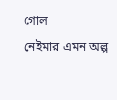গোল
নেইমার এমন অল্প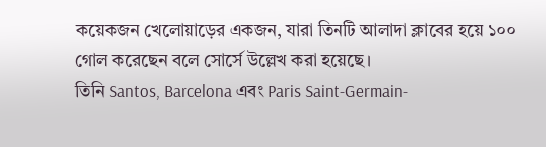কয়েকজন খেলোয়াড়ের একজন, যারা তিনটি আলাদা ক্লাবের হয়ে ১০০ গোল করেছেন বলে সোর্সে উল্লেখ করা হয়েছে।
তিনি Santos, Barcelona এবং Paris Saint-Germain-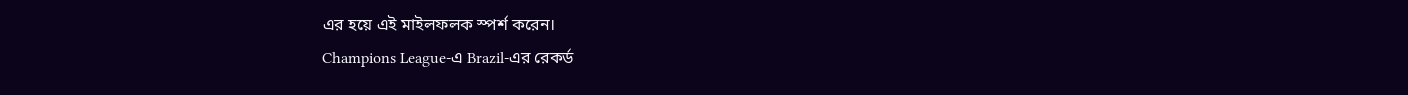এর হয়ে এই মাইলফলক স্পর্শ করেন।
Champions League-এ Brazil-এর রেকর্ড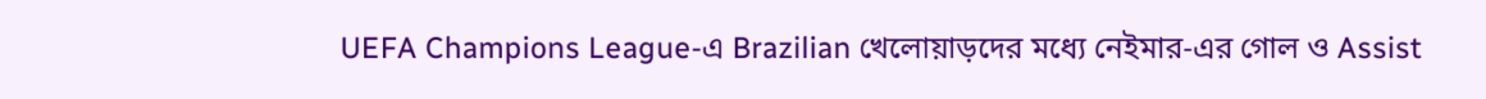UEFA Champions League-এ Brazilian খেলোয়াড়দের মধ্যে নেইমার-এর গোল ও Assist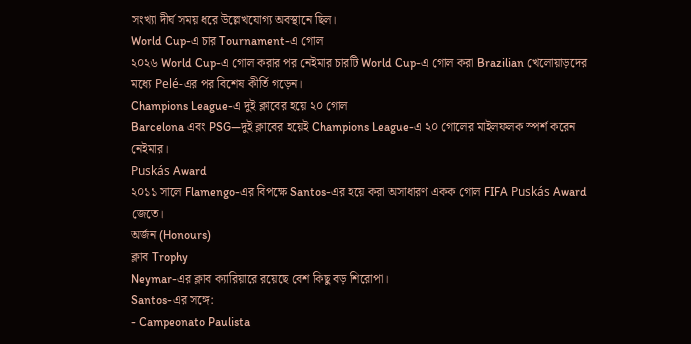সংখ্যা দীর্ঘ সময় ধরে উল্লেখযোগ্য অবস্থানে ছিল।
World Cup-এ চার Tournament-এ গোল
২০২৬ World Cup-এ গোল করার পর নেইমার চারটি World Cup-এ গোল করা Brazilian খেলোয়াড়দের মধ্যে Pelé-এর পর বিশেষ কীর্তি গড়েন।
Champions League-এ দুই ক্লাবের হয়ে ২০ গোল
Barcelona এবং PSG—দুই ক্লাবের হয়েই Champions League-এ ২০ গোলের মাইলফলক স্পর্শ করেন নেইমার।
Puskás Award
২০১১ সালে Flamengo-এর বিপক্ষে Santos-এর হয়ে করা অসাধারণ একক গোল FIFA Puskás Award জেতে।
অর্জন (Honours)
ক্লাব Trophy
Neymar-এর ক্লাব ক্যারিয়ারে রয়েছে বেশ কিছু বড় শিরোপা।
Santos-এর সঙ্গে:
- Campeonato Paulista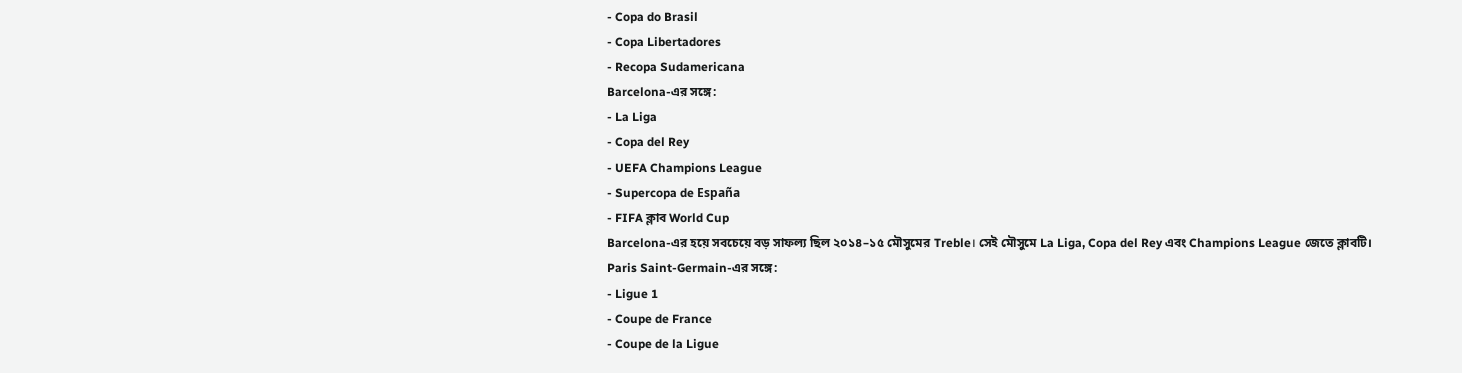- Copa do Brasil
- Copa Libertadores
- Recopa Sudamericana
Barcelona-এর সঙ্গে:
- La Liga
- Copa del Rey
- UEFA Champions League
- Supercopa de España
- FIFA ক্লাব World Cup
Barcelona-এর হয়ে সবচেয়ে বড় সাফল্য ছিল ২০১৪–১৫ মৌসুমের Treble। সেই মৌসুমে La Liga, Copa del Rey এবং Champions League জেতে ক্লাবটি।
Paris Saint-Germain-এর সঙ্গে:
- Ligue 1
- Coupe de France
- Coupe de la Ligue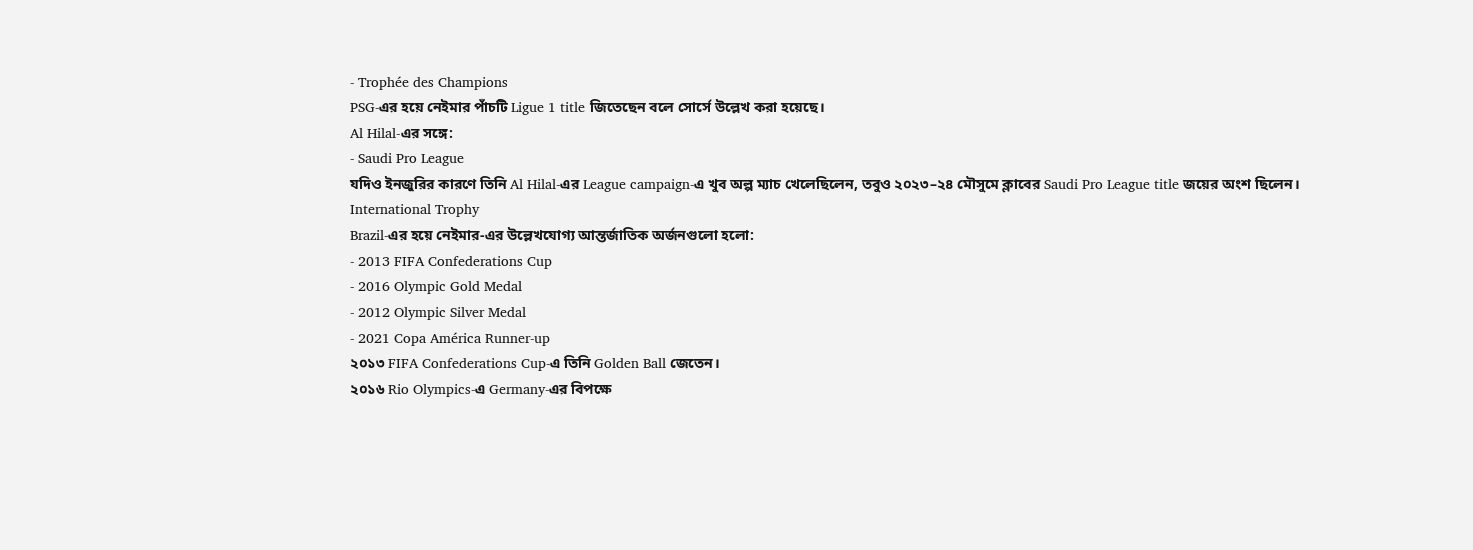- Trophée des Champions
PSG-এর হয়ে নেইমার পাঁচটি Ligue 1 title জিতেছেন বলে সোর্সে উল্লেখ করা হয়েছে।
Al Hilal-এর সঙ্গে:
- Saudi Pro League
যদিও ইনজুরির কারণে তিনি Al Hilal-এর League campaign-এ খুব অল্প ম্যাচ খেলেছিলেন, তবুও ২০২৩–২৪ মৌসুমে ক্লাবের Saudi Pro League title জয়ের অংশ ছিলেন।
International Trophy
Brazil-এর হয়ে নেইমার-এর উল্লেখযোগ্য আন্তর্জাতিক অর্জনগুলো হলো:
- 2013 FIFA Confederations Cup
- 2016 Olympic Gold Medal
- 2012 Olympic Silver Medal
- 2021 Copa América Runner-up
২০১৩ FIFA Confederations Cup-এ তিনি Golden Ball জেতেন।
২০১৬ Rio Olympics-এ Germany-এর বিপক্ষে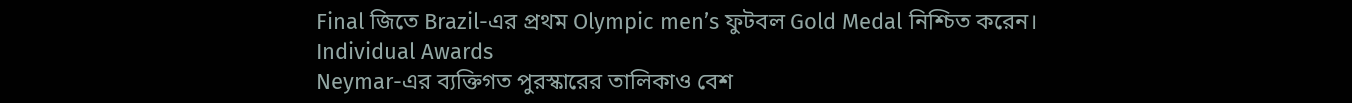Final জিতে Brazil-এর প্রথম Olympic men’s ফুটবল Gold Medal নিশ্চিত করেন।
Individual Awards
Neymar-এর ব্যক্তিগত পুরস্কারের তালিকাও বেশ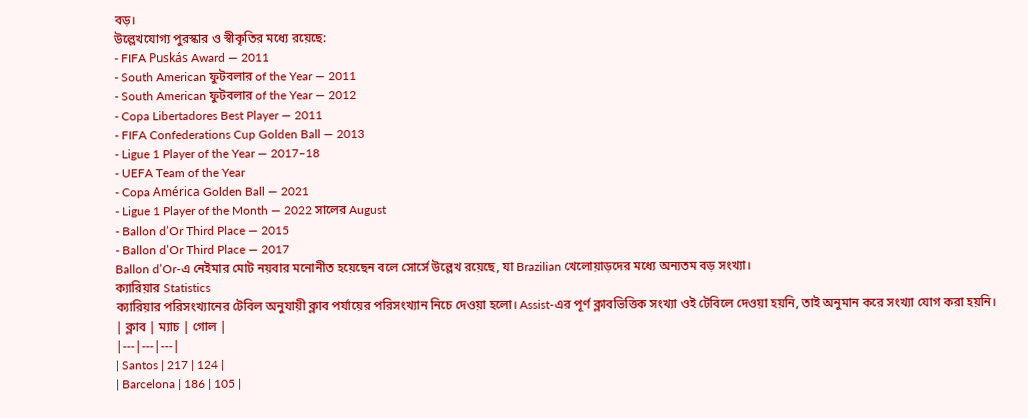বড়।
উল্লেখযোগ্য পুরস্কার ও স্বীকৃতির মধ্যে রয়েছে:
- FIFA Puskás Award — 2011
- South American ফুটবলার of the Year — 2011
- South American ফুটবলার of the Year — 2012
- Copa Libertadores Best Player — 2011
- FIFA Confederations Cup Golden Ball — 2013
- Ligue 1 Player of the Year — 2017–18
- UEFA Team of the Year
- Copa América Golden Ball — 2021
- Ligue 1 Player of the Month — 2022 সালের August
- Ballon d’Or Third Place — 2015
- Ballon d’Or Third Place — 2017
Ballon d’Or-এ নেইমার মোট নয়বার মনোনীত হয়েছেন বলে সোর্সে উল্লেখ রয়েছে, যা Brazilian খেলোয়াড়দের মধ্যে অন্যতম বড় সংখ্যা।
ক্যারিয়ার Statistics
ক্যারিয়ার পরিসংখ্যানের টেবিল অনুযায়ী ক্লাব পর্যায়ের পরিসংখ্যান নিচে দেওয়া হলো। Assist-এর পূর্ণ ক্লাবভিত্তিক সংখ্যা ওই টেবিলে দেওয়া হয়নি, তাই অনুমান করে সংখ্যা যোগ করা হয়নি।
| ক্লাব | ম্যাচ | গোল |
|---|---|---|
| Santos | 217 | 124 |
| Barcelona | 186 | 105 |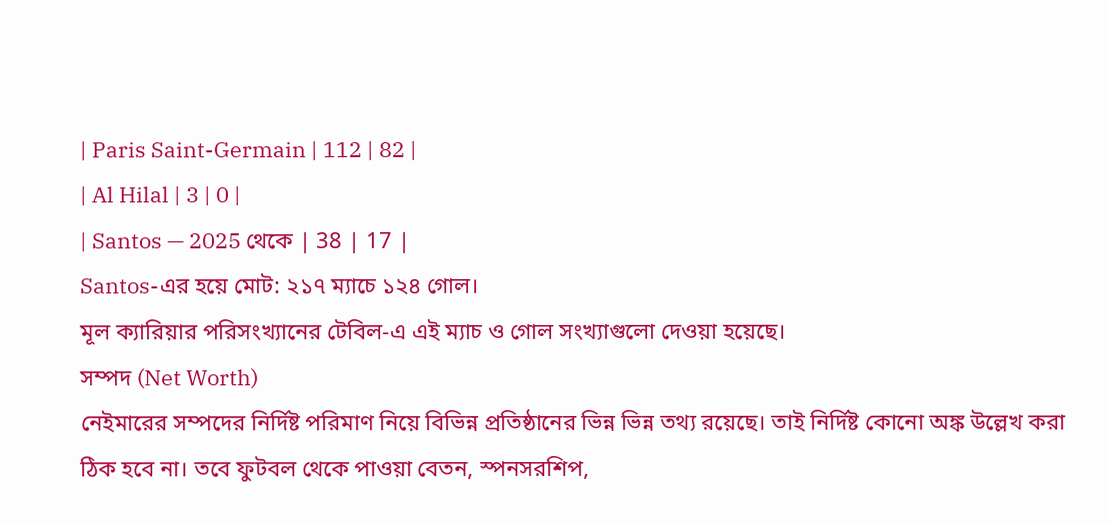| Paris Saint-Germain | 112 | 82 |
| Al Hilal | 3 | 0 |
| Santos — 2025 থেকে | 38 | 17 |
Santos-এর হয়ে মোট: ২১৭ ম্যাচে ১২৪ গোল।
মূল ক্যারিয়ার পরিসংখ্যানের টেবিল-এ এই ম্যাচ ও গোল সংখ্যাগুলো দেওয়া হয়েছে।
সম্পদ (Net Worth)
নেইমারের সম্পদের নির্দিষ্ট পরিমাণ নিয়ে বিভিন্ন প্রতিষ্ঠানের ভিন্ন ভিন্ন তথ্য রয়েছে। তাই নির্দিষ্ট কোনো অঙ্ক উল্লেখ করা ঠিক হবে না। তবে ফুটবল থেকে পাওয়া বেতন, স্পনসরশিপ,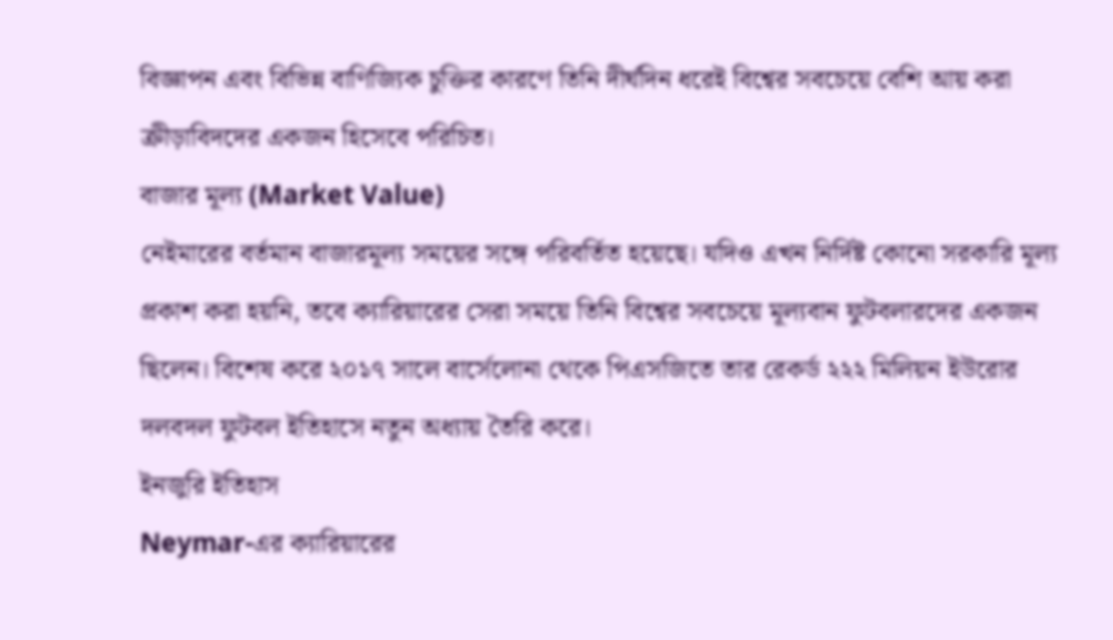বিজ্ঞাপন এবং বিভিন্ন বাণিজ্যিক চুক্তির কারণে তিনি দীর্ঘদিন ধরেই বিশ্বের সবচেয়ে বেশি আয় করা ক্রীড়াবিদদের একজন হিসেবে পরিচিত।
বাজার মূল্য (Market Value)
নেইমারের বর্তমান বাজারমূল্য সময়ের সঙ্গে পরিবর্তিত হয়েছে। যদিও এখন নির্দিষ্ট কোনো সরকারি মূল্য প্রকাশ করা হয়নি, তবে ক্যারিয়ারের সেরা সময়ে তিনি বিশ্বের সবচেয়ে মূল্যবান ফুটবলারদের একজন ছিলেন। বিশেষ করে ২০১৭ সালে বার্সেলোনা থেকে পিএসজিতে তার রেকর্ড ২২২ মিলিয়ন ইউরোর দলবদল ফুটবল ইতিহাসে নতুন অধ্যায় তৈরি করে।
ইনজুরি ইতিহাস
Neymar-এর ক্যারিয়ারের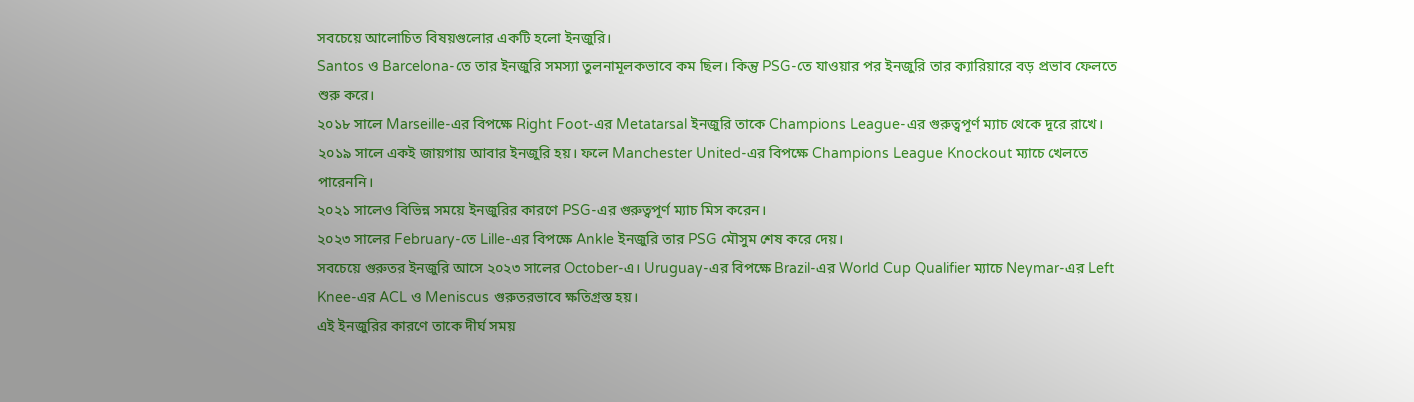সবচেয়ে আলোচিত বিষয়গুলোর একটি হলো ইনজুরি।
Santos ও Barcelona-তে তার ইনজুরি সমস্যা তুলনামূলকভাবে কম ছিল। কিন্তু PSG-তে যাওয়ার পর ইনজুরি তার ক্যারিয়ারে বড় প্রভাব ফেলতে শুরু করে।
২০১৮ সালে Marseille-এর বিপক্ষে Right Foot-এর Metatarsal ইনজুরি তাকে Champions League-এর গুরুত্বপূর্ণ ম্যাচ থেকে দূরে রাখে।
২০১৯ সালে একই জায়গায় আবার ইনজুরি হয়। ফলে Manchester United-এর বিপক্ষে Champions League Knockout ম্যাচে খেলতে পারেননি।
২০২১ সালেও বিভিন্ন সময়ে ইনজুরির কারণে PSG-এর গুরুত্বপূর্ণ ম্যাচ মিস করেন।
২০২৩ সালের February-তে Lille-এর বিপক্ষে Ankle ইনজুরি তার PSG মৌসুম শেষ করে দেয়।
সবচেয়ে গুরুতর ইনজুরি আসে ২০২৩ সালের October-এ। Uruguay-এর বিপক্ষে Brazil-এর World Cup Qualifier ম্যাচে Neymar-এর Left Knee-এর ACL ও Meniscus গুরুতরভাবে ক্ষতিগ্রস্ত হয়।
এই ইনজুরির কারণে তাকে দীর্ঘ সময়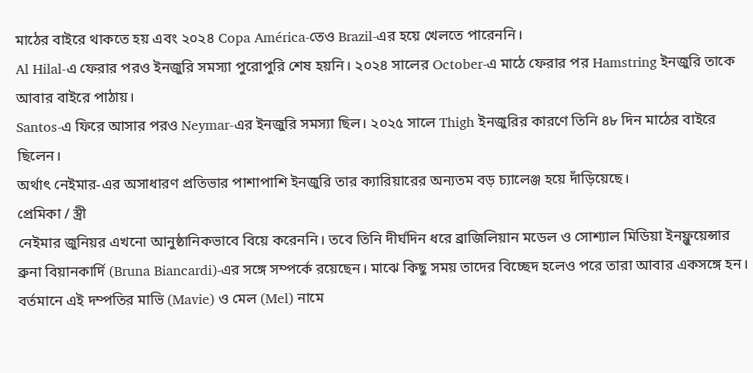মাঠের বাইরে থাকতে হয় এবং ২০২৪ Copa América-তেও Brazil-এর হয়ে খেলতে পারেননি।
Al Hilal-এ ফেরার পরও ইনজুরি সমস্যা পুরোপুরি শেষ হয়নি। ২০২৪ সালের October-এ মাঠে ফেরার পর Hamstring ইনজুরি তাকে আবার বাইরে পাঠায়।
Santos-এ ফিরে আসার পরও Neymar-এর ইনজুরি সমস্যা ছিল। ২০২৫ সালে Thigh ইনজুরির কারণে তিনি ৪৮ দিন মাঠের বাইরে ছিলেন।
অর্থাৎ নেইমার-এর অসাধারণ প্রতিভার পাশাপাশি ইনজুরি তার ক্যারিয়ারের অন্যতম বড় চ্যালেঞ্জ হয়ে দাঁড়িয়েছে।
প্রেমিকা / স্ত্রী
নেইমার জুনিয়র এখনো আনুষ্ঠানিকভাবে বিয়ে করেননি। তবে তিনি দীর্ঘদিন ধরে ব্রাজিলিয়ান মডেল ও সোশ্যাল মিডিয়া ইনফ্লুয়েন্সার ব্রুনা বিয়ানকার্দি (Bruna Biancardi)-এর সঙ্গে সম্পর্কে রয়েছেন। মাঝে কিছু সময় তাদের বিচ্ছেদ হলেও পরে তারা আবার একসঙ্গে হন।
বর্তমানে এই দম্পতির মাভি (Mavie) ও মেল (Mel) নামে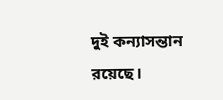দুই কন্যাসন্তান রয়েছে।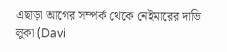এছাড়া আগের সম্পর্ক থেকে নেইমারের দাভি লুকা (Davi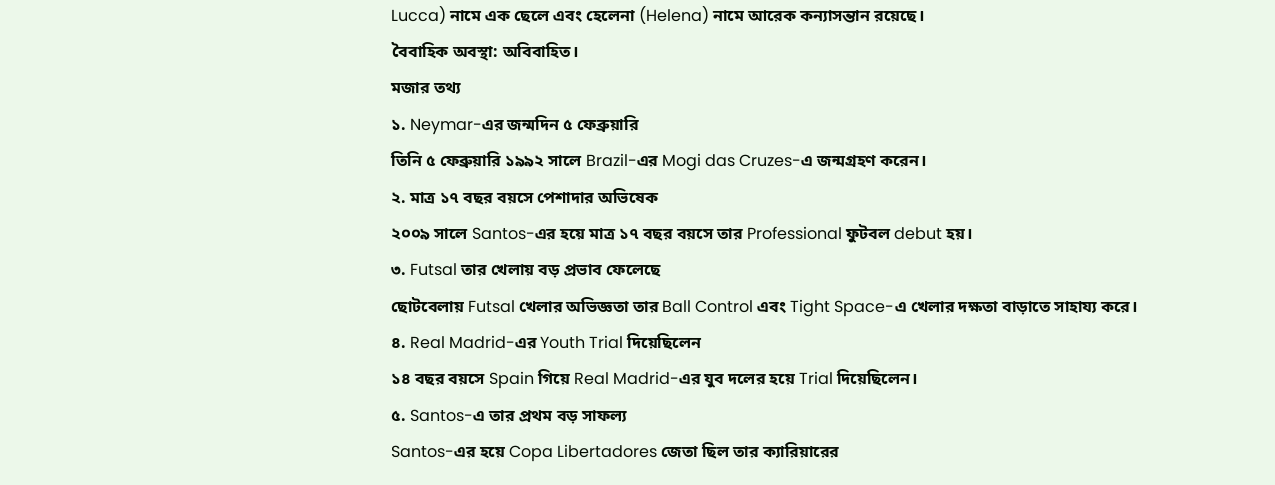Lucca) নামে এক ছেলে এবং হেলেনা (Helena) নামে আরেক কন্যাসন্তান রয়েছে।
বৈবাহিক অবস্থা: অবিবাহিত।
মজার তথ্য
১. Neymar-এর জন্মদিন ৫ ফেব্রুয়ারি
তিনি ৫ ফেব্রুয়ারি ১৯৯২ সালে Brazil-এর Mogi das Cruzes-এ জন্মগ্রহণ করেন।
২. মাত্র ১৭ বছর বয়সে পেশাদার অভিষেক
২০০৯ সালে Santos-এর হয়ে মাত্র ১৭ বছর বয়সে তার Professional ফুটবল debut হয়।
৩. Futsal তার খেলায় বড় প্রভাব ফেলেছে
ছোটবেলায় Futsal খেলার অভিজ্ঞতা তার Ball Control এবং Tight Space-এ খেলার দক্ষতা বাড়াতে সাহায্য করে।
৪. Real Madrid-এর Youth Trial দিয়েছিলেন
১৪ বছর বয়সে Spain গিয়ে Real Madrid-এর যুব দলের হয়ে Trial দিয়েছিলেন।
৫. Santos-এ তার প্রথম বড় সাফল্য
Santos-এর হয়ে Copa Libertadores জেতা ছিল তার ক্যারিয়ারের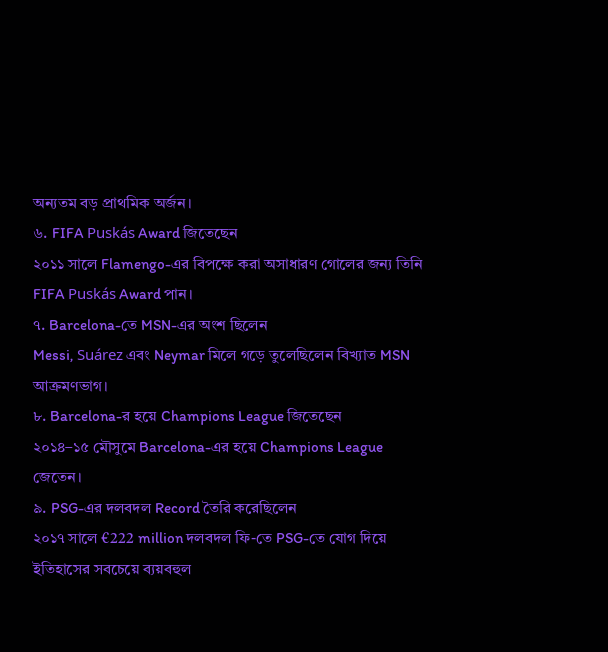অন্যতম বড় প্রাথমিক অর্জন।
৬. FIFA Puskás Award জিতেছেন
২০১১ সালে Flamengo-এর বিপক্ষে করা অসাধারণ গোলের জন্য তিনি FIFA Puskás Award পান।
৭. Barcelona-তে MSN-এর অংশ ছিলেন
Messi, Suárez এবং Neymar মিলে গড়ে তুলেছিলেন বিখ্যাত MSN আক্রমণভাগ।
৮. Barcelona-র হয়ে Champions League জিতেছেন
২০১৪–১৫ মৌসুমে Barcelona-এর হয়ে Champions League জেতেন।
৯. PSG-এর দলবদল Record তৈরি করেছিলেন
২০১৭ সালে €222 million দলবদল ফি-তে PSG-তে যোগ দিয়ে ইতিহাসের সবচেয়ে ব্যয়বহুল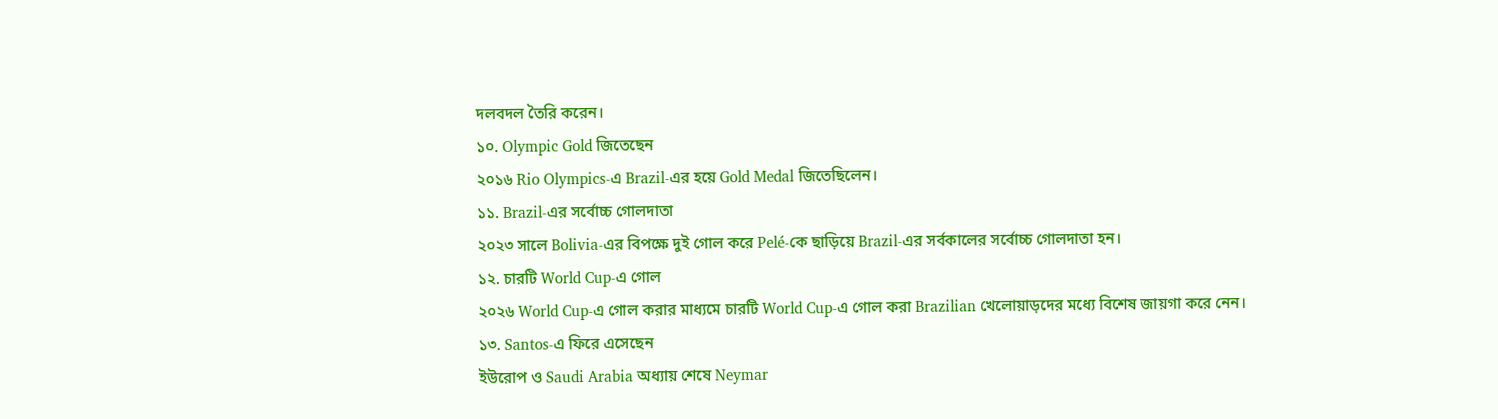দলবদল তৈরি করেন।
১০. Olympic Gold জিতেছেন
২০১৬ Rio Olympics-এ Brazil-এর হয়ে Gold Medal জিতেছিলেন।
১১. Brazil-এর সর্বোচ্চ গোলদাতা
২০২৩ সালে Bolivia-এর বিপক্ষে দুই গোল করে Pelé-কে ছাড়িয়ে Brazil-এর সর্বকালের সর্বোচ্চ গোলদাতা হন।
১২. চারটি World Cup-এ গোল
২০২৬ World Cup-এ গোল করার মাধ্যমে চারটি World Cup-এ গোল করা Brazilian খেলোয়াড়দের মধ্যে বিশেষ জায়গা করে নেন।
১৩. Santos-এ ফিরে এসেছেন
ইউরোপ ও Saudi Arabia অধ্যায় শেষে Neymar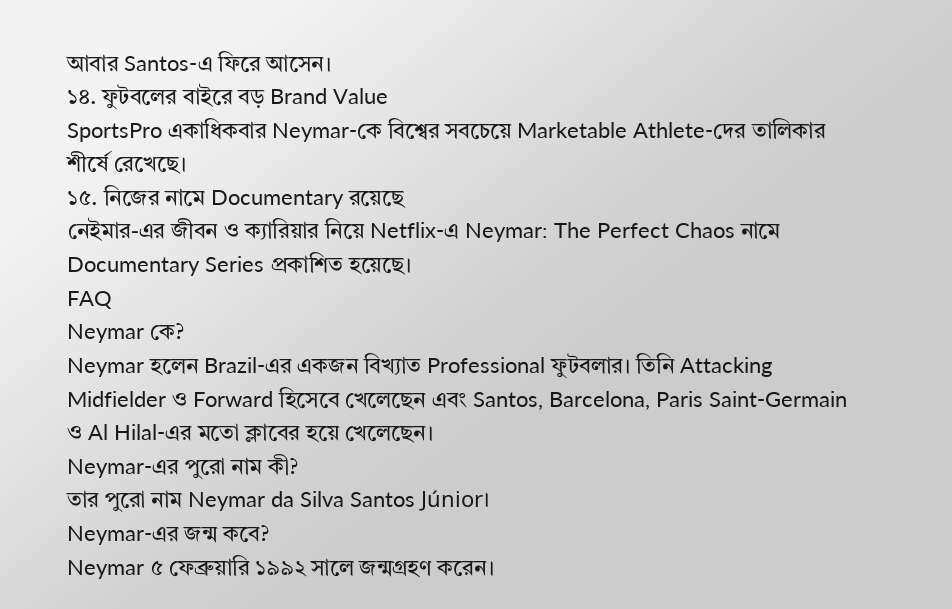আবার Santos-এ ফিরে আসেন।
১৪. ফুটবলের বাইরে বড় Brand Value
SportsPro একাধিকবার Neymar-কে বিশ্বের সবচেয়ে Marketable Athlete-দের তালিকার শীর্ষে রেখেছে।
১৫. নিজের নামে Documentary রয়েছে
নেইমার-এর জীবন ও ক্যারিয়ার নিয়ে Netflix-এ Neymar: The Perfect Chaos নামে Documentary Series প্রকাশিত হয়েছে।
FAQ
Neymar কে?
Neymar হলেন Brazil-এর একজন বিখ্যাত Professional ফুটবলার। তিনি Attacking Midfielder ও Forward হিসেবে খেলেছেন এবং Santos, Barcelona, Paris Saint-Germain ও Al Hilal-এর মতো ক্লাবের হয়ে খেলেছেন।
Neymar-এর পুরো নাম কী?
তার পুরো নাম Neymar da Silva Santos Júnior।
Neymar-এর জন্ম কবে?
Neymar ৫ ফেব্রুয়ারি ১৯৯২ সালে জন্মগ্রহণ করেন।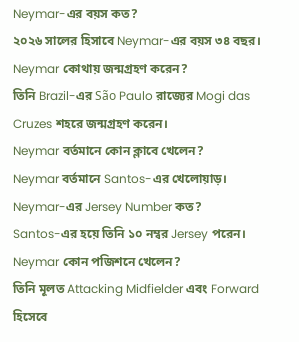Neymar-এর বয়স কত?
২০২৬ সালের হিসাবে Neymar-এর বয়স ৩৪ বছর।
Neymar কোথায় জন্মগ্রহণ করেন?
তিনি Brazil-এর São Paulo রাজ্যের Mogi das Cruzes শহরে জন্মগ্রহণ করেন।
Neymar বর্তমানে কোন ক্লাবে খেলেন?
Neymar বর্তমানে Santos-এর খেলোয়াড়।
Neymar-এর Jersey Number কত?
Santos-এর হয়ে তিনি ১০ নম্বর Jersey পরেন।
Neymar কোন পজিশনে খেলেন?
তিনি মূলত Attacking Midfielder এবং Forward হিসেবে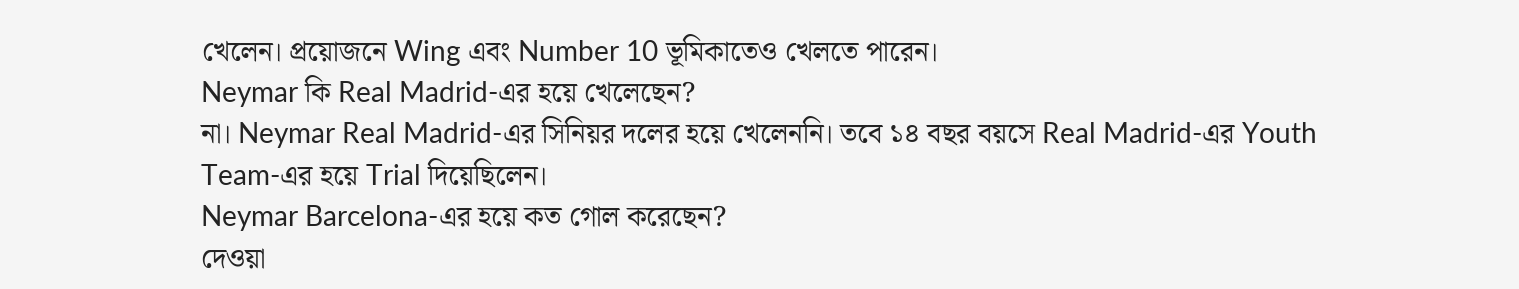খেলেন। প্রয়োজনে Wing এবং Number 10 ভূমিকাতেও খেলতে পারেন।
Neymar কি Real Madrid-এর হয়ে খেলেছেন?
না। Neymar Real Madrid-এর সিনিয়র দলের হয়ে খেলেননি। তবে ১৪ বছর বয়সে Real Madrid-এর Youth Team-এর হয়ে Trial দিয়েছিলেন।
Neymar Barcelona-এর হয়ে কত গোল করেছেন?
দেওয়া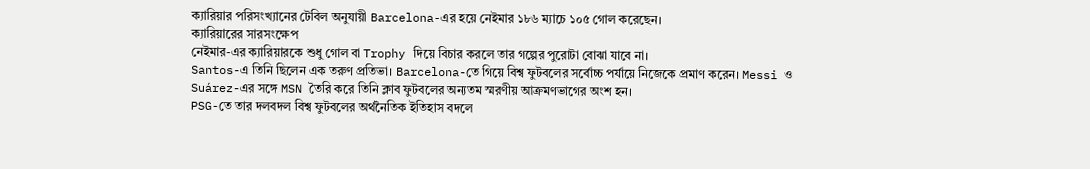ক্যারিয়ার পরিসংখ্যানের টেবিল অনুযায়ী Barcelona-এর হয়ে নেইমার ১৮৬ ম্যাচে ১০৫ গোল করেছেন।
ক্যারিয়ারের সারসংক্ষেপ
নেইমার-এর ক্যারিয়ারকে শুধু গোল বা Trophy দিয়ে বিচার করলে তার গল্পের পুরোটা বোঝা যাবে না।
Santos-এ তিনি ছিলেন এক তরুণ প্রতিভা। Barcelona-তে গিয়ে বিশ্ব ফুটবলের সর্বোচ্চ পর্যায়ে নিজেকে প্রমাণ করেন। Messi ও Suárez-এর সঙ্গে MSN তৈরি করে তিনি ক্লাব ফুটবলের অন্যতম স্মরণীয় আক্রমণভাগের অংশ হন।
PSG-তে তার দলবদল বিশ্ব ফুটবলের অর্থনৈতিক ইতিহাস বদলে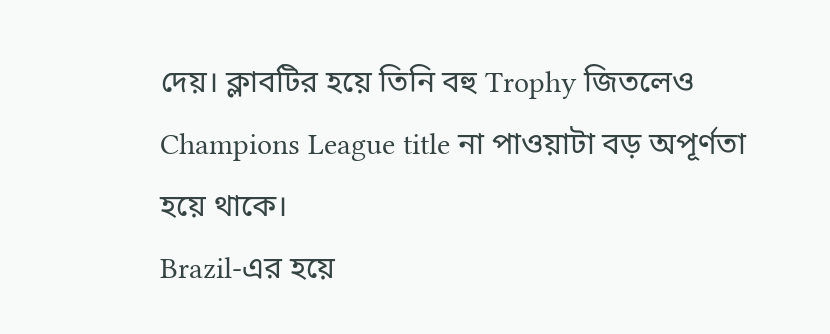দেয়। ক্লাবটির হয়ে তিনি বহু Trophy জিতলেও Champions League title না পাওয়াটা বড় অপূর্ণতা হয়ে থাকে।
Brazil-এর হয়ে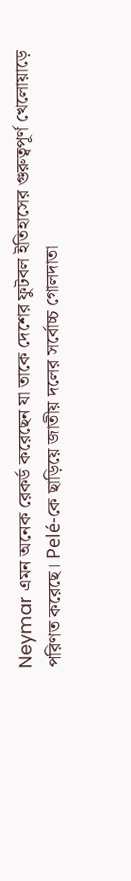Neymar এমন অনেক রেকর্ড করেছেন যা তাকে দেশের ফুটবল ইতিহাসের গুরুত্বপূর্ণ খেলোয়াড়ে পরিণত করেছে। Pelé-কে ছাড়িয়ে জাতীয় দলের সর্বোচ্চ গোলদাতা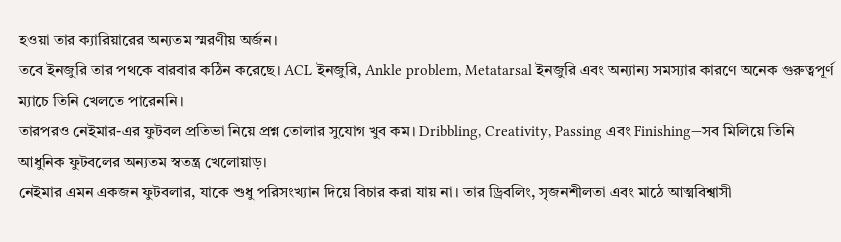হওয়া তার ক্যারিয়ারের অন্যতম স্মরণীয় অর্জন।
তবে ইনজুরি তার পথকে বারবার কঠিন করেছে। ACL ইনজুরি, Ankle problem, Metatarsal ইনজুরি এবং অন্যান্য সমস্যার কারণে অনেক গুরুত্বপূর্ণ ম্যাচে তিনি খেলতে পারেননি।
তারপরও নেইমার-এর ফুটবল প্রতিভা নিয়ে প্রশ্ন তোলার সুযোগ খুব কম। Dribbling, Creativity, Passing এবং Finishing—সব মিলিয়ে তিনি আধুনিক ফুটবলের অন্যতম স্বতন্ত্র খেলোয়াড়।
নেইমার এমন একজন ফুটবলার, যাকে শুধু পরিসংখ্যান দিয়ে বিচার করা যায় না। তার ড্রিবলিং, সৃজনশীলতা এবং মাঠে আত্মবিশ্বাসী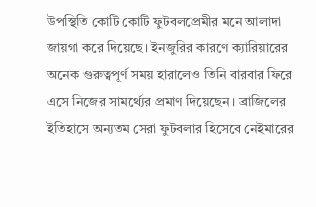উপস্থিতি কোটি কোটি ফুটবলপ্রেমীর মনে আলাদা জায়গা করে দিয়েছে। ইনজুরির কারণে ক্যারিয়ারের অনেক গুরুত্বপূর্ণ সময় হারালেও তিনি বারবার ফিরে এসে নিজের সামর্থ্যের প্রমাণ দিয়েছেন। ব্রাজিলের ইতিহাসে অন্যতম সেরা ফুটবলার হিসেবে নেইমারের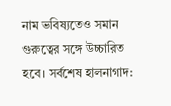নাম ভবিষ্যতেও সমান গুরুত্বের সঙ্গে উচ্চারিত হবে। সর্বশেষ হালনাগাদ: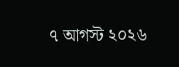৭ আগস্ট ২০২৬